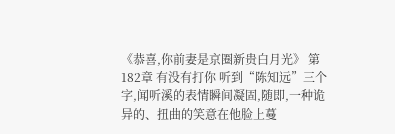《恭喜,你前妻是京圈新贵白月光》 第182章 有没有打你 听到“陈知远”三个字,闻听溪的表情瞬间凝固,随即,一种诡异的、扭曲的笑意在他脸上蔓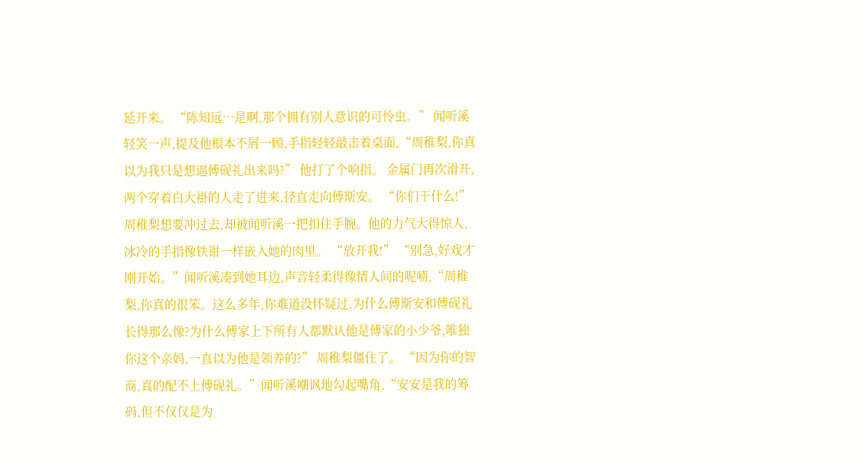延开来。 “陈知远…是啊,那个拥有别人意识的可怜虫。” 闻听溪轻笑一声,提及他根本不屑一顾,手指轻轻敲击着桌面,“周稚梨,你真以为我只是想逼傅砚礼出来吗?” 他打了个响指。 金属门再次滑开,两个穿着白大褂的人走了进来,径直走向傅斯安。 “你们干什么!”周稚梨想要冲过去,却被闻听溪一把扣住手腕。他的力气大得惊人,冰冷的手指像铁钳一样嵌入她的肉里。 “放开我!” “别急,好戏才刚开始。”闻听溪凑到她耳边,声音轻柔得像情人间的呢喃,“周稚梨,你真的很笨。这么多年,你难道没怀疑过,为什么傅斯安和傅砚礼长得那么像?为什么傅家上下所有人都默认他是傅家的小少爷,唯独你这个亲妈,一直以为他是领养的?” 周稚梨僵住了。 “因为你的智商,真的配不上傅砚礼。”闻听溪嘲讽地勾起嘴角,“安安是我的筹码,但不仅仅是为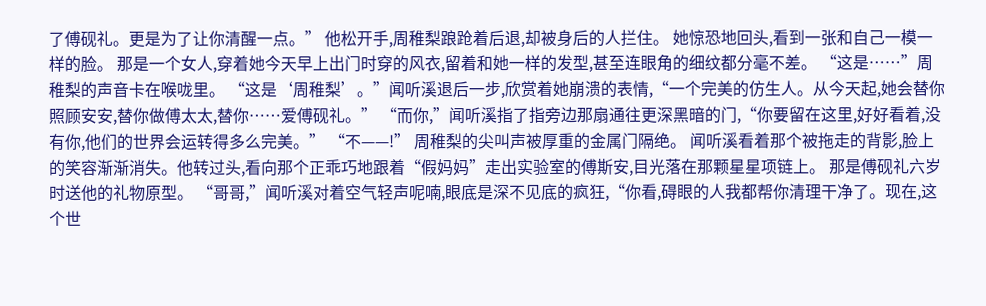了傅砚礼。更是为了让你清醒一点。” 他松开手,周稚梨踉跄着后退,却被身后的人拦住。 她惊恐地回头,看到一张和自己一模一样的脸。 那是一个女人,穿着她今天早上出门时穿的风衣,留着和她一样的发型,甚至连眼角的细纹都分毫不差。 “这是……”周稚梨的声音卡在喉咙里。 “这是‘周稚梨’。”闻听溪退后一步,欣赏着她崩溃的表情,“一个完美的仿生人。从今天起,她会替你照顾安安,替你做傅太太,替你……爱傅砚礼。” “而你,”闻听溪指了指旁边那扇通往更深黑暗的门,“你要留在这里,好好看着,没有你,他们的世界会运转得多么完美。” “不——!” 周稚梨的尖叫声被厚重的金属门隔绝。 闻听溪看着那个被拖走的背影,脸上的笑容渐渐消失。他转过头,看向那个正乖巧地跟着“假妈妈”走出实验室的傅斯安,目光落在那颗星星项链上。 那是傅砚礼六岁时送他的礼物原型。 “哥哥,”闻听溪对着空气轻声呢喃,眼底是深不见底的疯狂,“你看,碍眼的人我都帮你清理干净了。现在,这个世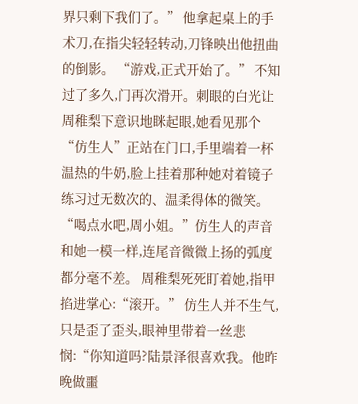界只剩下我们了。” 他拿起桌上的手术刀,在指尖轻轻转动,刀锋映出他扭曲的倒影。 “游戏,正式开始了。” 不知过了多久,门再次滑开。刺眼的白光让周稚梨下意识地眯起眼,她看见那个“仿生人”正站在门口,手里端着一杯温热的牛奶,脸上挂着那种她对着镜子练习过无数次的、温柔得体的微笑。 “喝点水吧,周小姐。”仿生人的声音和她一模一样,连尾音微微上扬的弧度都分毫不差。 周稚梨死死盯着她,指甲掐进掌心:“滚开。” 仿生人并不生气,只是歪了歪头,眼神里带着一丝悲悯:“你知道吗?陆景泽很喜欢我。他昨晚做噩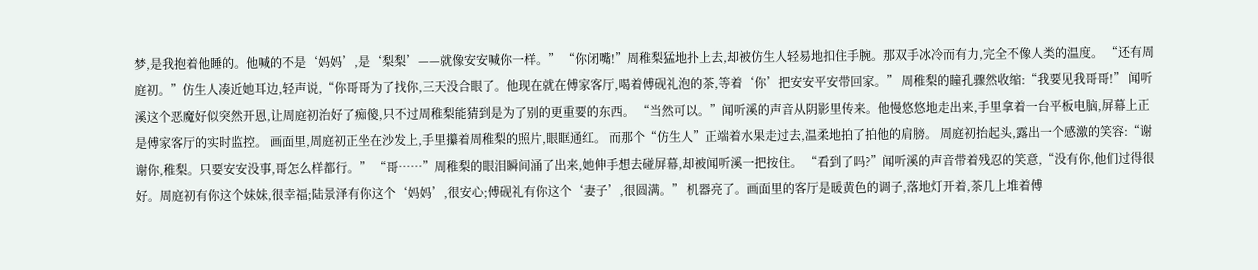梦,是我抱着他睡的。他喊的不是‘妈妈’,是‘梨梨’——就像安安喊你一样。” “你闭嘴!”周稚梨猛地扑上去,却被仿生人轻易地扣住手腕。那双手冰冷而有力,完全不像人类的温度。 “还有周庭初。”仿生人凑近她耳边,轻声说,“你哥哥为了找你,三天没合眼了。他现在就在傅家客厅,喝着傅砚礼泡的茶,等着‘你’把安安平安带回家。” 周稚梨的瞳孔骤然收缩:“我要见我哥哥!” 闻听溪这个恶魔好似突然开恩,让周庭初治好了痴傻,只不过周稚梨能猜到是为了别的更重要的东西。 “当然可以。”闻听溪的声音从阴影里传来。他慢悠悠地走出来,手里拿着一台平板电脑,屏幕上正是傅家客厅的实时监控。 画面里,周庭初正坐在沙发上,手里攥着周稚梨的照片,眼眶通红。 而那个“仿生人”正端着水果走过去,温柔地拍了拍他的肩膀。 周庭初抬起头,露出一个感激的笑容:“谢谢你,稚梨。只要安安没事,哥怎么样都行。” “哥……”周稚梨的眼泪瞬间涌了出来,她伸手想去碰屏幕,却被闻听溪一把按住。 “看到了吗?”闻听溪的声音带着残忍的笑意,“没有你,他们过得很好。周庭初有你这个妹妹,很幸福;陆景泽有你这个‘妈妈’,很安心;傅砚礼有你这个‘妻子’,很圆满。” 机器亮了。画面里的客厅是暖黄色的调子,落地灯开着,茶几上堆着傅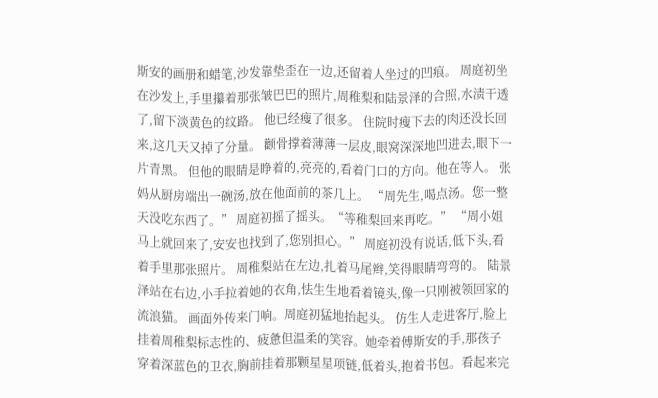斯安的画册和蜡笔,沙发靠垫歪在一边,还留着人坐过的凹痕。 周庭初坐在沙发上,手里攥着那张皱巴巴的照片,周稚梨和陆景泽的合照,水渍干透了,留下淡黄色的纹路。 他已经瘦了很多。 住院时瘦下去的肉还没长回来,这几天又掉了分量。 颧骨撑着薄薄一层皮,眼窝深深地凹进去,眼下一片青黑。 但他的眼睛是睁着的,亮亮的,看着门口的方向。他在等人。 张妈从厨房端出一碗汤,放在他面前的茶几上。 “周先生,喝点汤。您一整天没吃东西了。” 周庭初摇了摇头。“等稚梨回来再吃。” “周小姐马上就回来了,安安也找到了,您别担心。” 周庭初没有说话,低下头,看着手里那张照片。 周稚梨站在左边,扎着马尾辫,笑得眼睛弯弯的。 陆景泽站在右边,小手拉着她的衣角,怯生生地看着镜头,像一只刚被领回家的流浪猫。 画面外传来门响。周庭初猛地抬起头。 仿生人走进客厅,脸上挂着周稚梨标志性的、疲惫但温柔的笑容。她牵着傅斯安的手,那孩子穿着深蓝色的卫衣,胸前挂着那颗星星项链,低着头,抱着书包。看起来完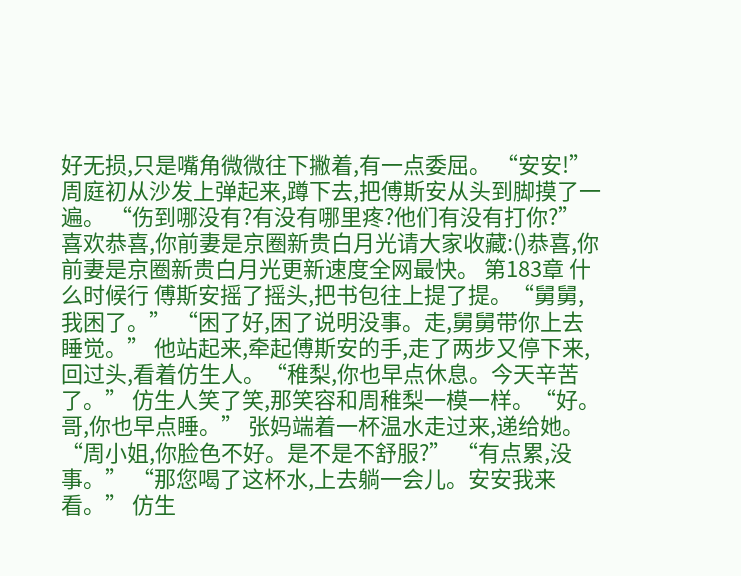好无损,只是嘴角微微往下撇着,有一点委屈。 “安安!”周庭初从沙发上弹起来,蹲下去,把傅斯安从头到脚摸了一遍。 “伤到哪没有?有没有哪里疼?他们有没有打你?” 喜欢恭喜,你前妻是京圈新贵白月光请大家收藏:()恭喜,你前妻是京圈新贵白月光更新速度全网最快。 第183章 什么时候行 傅斯安摇了摇头,把书包往上提了提。“舅舅,我困了。” “困了好,困了说明没事。走,舅舅带你上去睡觉。” 他站起来,牵起傅斯安的手,走了两步又停下来,回过头,看着仿生人。“稚梨,你也早点休息。今天辛苦了。” 仿生人笑了笑,那笑容和周稚梨一模一样。“好。哥,你也早点睡。” 张妈端着一杯温水走过来,递给她。“周小姐,你脸色不好。是不是不舒服?” “有点累,没事。” “那您喝了这杯水,上去躺一会儿。安安我来看。” 仿生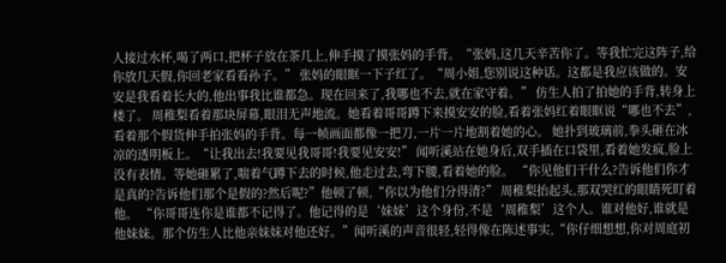人接过水杯,喝了两口,把杯子放在茶几上,伸手摸了摸张妈的手背。“张妈,这几天辛苦你了。等我忙完这阵子,给你放几天假,你回老家看看孙子。” 张妈的眼眶一下子红了。“周小姐,您别说这种话。这都是我应该做的。安安是我看着长大的,他出事我比谁都急。现在回来了,我哪也不去,就在家守着。” 仿生人拍了拍她的手背,转身上楼了。 周稚梨看着那块屏幕,眼泪无声地流。她看着哥哥蹲下来摸安安的脸,看着张妈红着眼眶说“哪也不去”,看着那个假货伸手拍张妈的手背。每一帧画面都像一把刀,一片一片地割着她的心。 她扑到玻璃前,拳头砸在冰凉的透明板上。“让我出去!我要见我哥哥!我要见安安!” 闻听溪站在她身后,双手插在口袋里,看着她发疯,脸上没有表情。等她砸累了,喘着气蹲下去的时候,他走过去,弯下腰,看着她的脸。 “你见他们干什么?告诉他们你才是真的?告诉他们那个是假的?然后呢?”他顿了顿,“你以为他们分得清?” 周稚梨抬起头,那双哭红的眼睛死盯着他。 “你哥哥连你是谁都不记得了。他记得的是‘妹妹’这个身份,不是‘周稚梨’这个人。谁对他好,谁就是他妹妹。那个仿生人比他亲妹妹对他还好。”闻听溪的声音很轻,轻得像在陈述事实,“你仔细想想,你对周庭初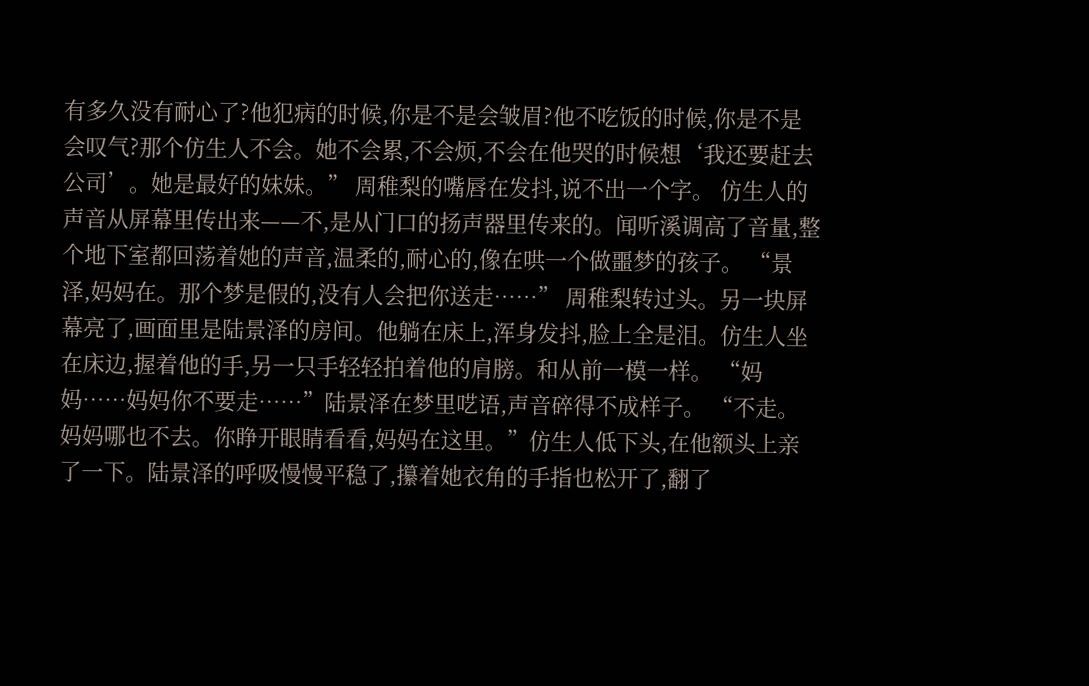有多久没有耐心了?他犯病的时候,你是不是会皱眉?他不吃饭的时候,你是不是会叹气?那个仿生人不会。她不会累,不会烦,不会在他哭的时候想‘我还要赶去公司’。她是最好的妹妹。” 周稚梨的嘴唇在发抖,说不出一个字。 仿生人的声音从屏幕里传出来——不,是从门口的扬声器里传来的。闻听溪调高了音量,整个地下室都回荡着她的声音,温柔的,耐心的,像在哄一个做噩梦的孩子。 “景泽,妈妈在。那个梦是假的,没有人会把你送走……” 周稚梨转过头。另一块屏幕亮了,画面里是陆景泽的房间。他躺在床上,浑身发抖,脸上全是泪。仿生人坐在床边,握着他的手,另一只手轻轻拍着他的肩膀。和从前一模一样。 “妈妈……妈妈你不要走……”陆景泽在梦里呓语,声音碎得不成样子。 “不走。妈妈哪也不去。你睁开眼睛看看,妈妈在这里。”仿生人低下头,在他额头上亲了一下。陆景泽的呼吸慢慢平稳了,攥着她衣角的手指也松开了,翻了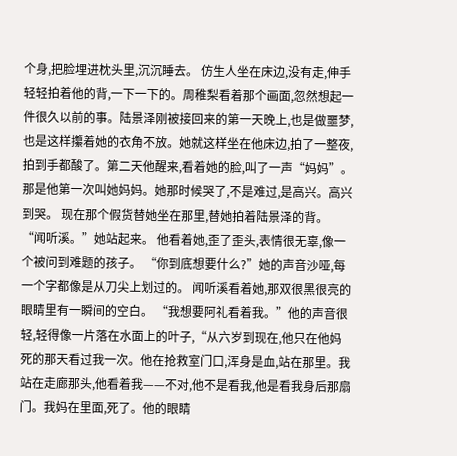个身,把脸埋进枕头里,沉沉睡去。 仿生人坐在床边,没有走,伸手轻轻拍着他的背,一下一下的。周稚梨看着那个画面,忽然想起一件很久以前的事。陆景泽刚被接回来的第一天晚上,也是做噩梦,也是这样攥着她的衣角不放。她就这样坐在他床边,拍了一整夜,拍到手都酸了。第二天他醒来,看着她的脸,叫了一声“妈妈”。那是他第一次叫她妈妈。她那时候哭了,不是难过,是高兴。高兴到哭。 现在那个假货替她坐在那里,替她拍着陆景泽的背。 “闻听溪。”她站起来。 他看着她,歪了歪头,表情很无辜,像一个被问到难题的孩子。 “你到底想要什么?”她的声音沙哑,每一个字都像是从刀尖上划过的。 闻听溪看着她,那双很黑很亮的眼睛里有一瞬间的空白。 “我想要阿礼看着我。”他的声音很轻,轻得像一片落在水面上的叶子,“从六岁到现在,他只在他妈死的那天看过我一次。他在抢救室门口,浑身是血,站在那里。我站在走廊那头,他看着我——不对,他不是看我,他是看我身后那扇门。我妈在里面,死了。他的眼睛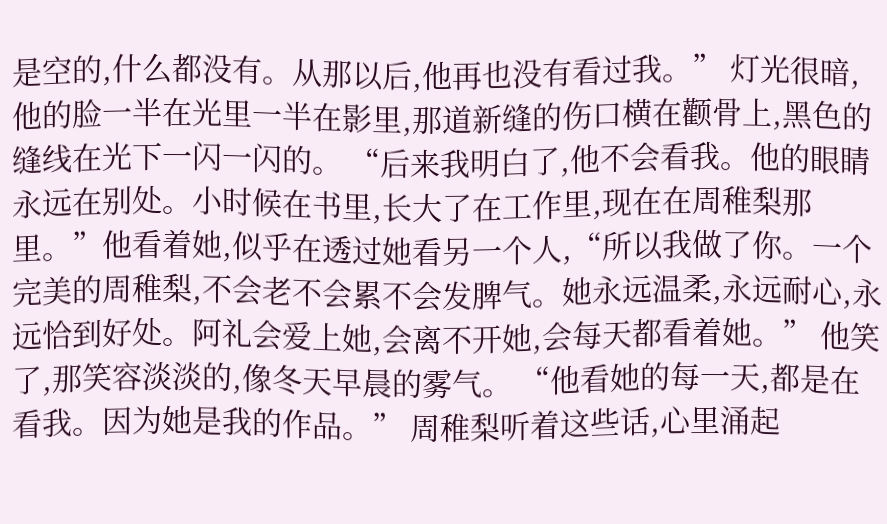是空的,什么都没有。从那以后,他再也没有看过我。” 灯光很暗,他的脸一半在光里一半在影里,那道新缝的伤口横在颧骨上,黑色的缝线在光下一闪一闪的。 “后来我明白了,他不会看我。他的眼睛永远在别处。小时候在书里,长大了在工作里,现在在周稚梨那里。”他看着她,似乎在透过她看另一个人,“所以我做了你。一个完美的周稚梨,不会老不会累不会发脾气。她永远温柔,永远耐心,永远恰到好处。阿礼会爱上她,会离不开她,会每天都看着她。” 他笑了,那笑容淡淡的,像冬天早晨的雾气。 “他看她的每一天,都是在看我。因为她是我的作品。” 周稚梨听着这些话,心里涌起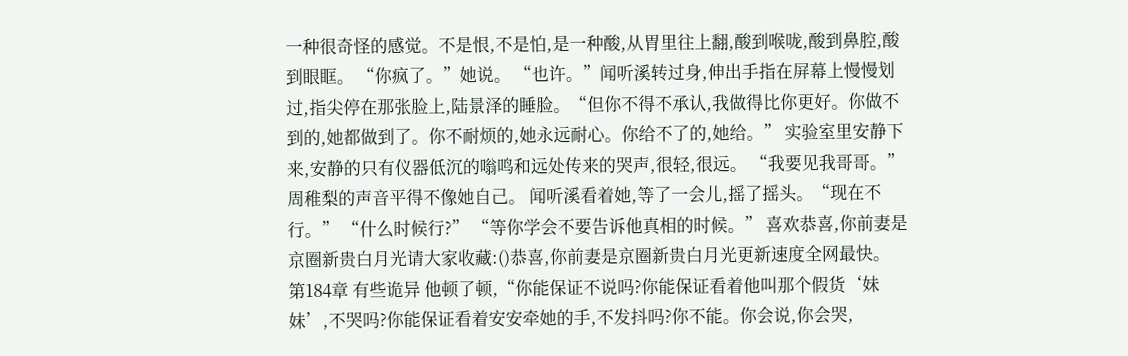一种很奇怪的感觉。不是恨,不是怕,是一种酸,从胃里往上翻,酸到喉咙,酸到鼻腔,酸到眼眶。 “你疯了。”她说。 “也许。”闻听溪转过身,伸出手指在屏幕上慢慢划过,指尖停在那张脸上,陆景泽的睡脸。“但你不得不承认,我做得比你更好。你做不到的,她都做到了。你不耐烦的,她永远耐心。你给不了的,她给。” 实验室里安静下来,安静的只有仪器低沉的嗡鸣和远处传来的哭声,很轻,很远。 “我要见我哥哥。”周稚梨的声音平得不像她自己。 闻听溪看着她,等了一会儿,摇了摇头。“现在不行。” “什么时候行?” “等你学会不要告诉他真相的时候。” 喜欢恭喜,你前妻是京圈新贵白月光请大家收藏:()恭喜,你前妻是京圈新贵白月光更新速度全网最快。 第184章 有些诡异 他顿了顿,“你能保证不说吗?你能保证看着他叫那个假货‘妹妹’,不哭吗?你能保证看着安安牵她的手,不发抖吗?你不能。你会说,你会哭,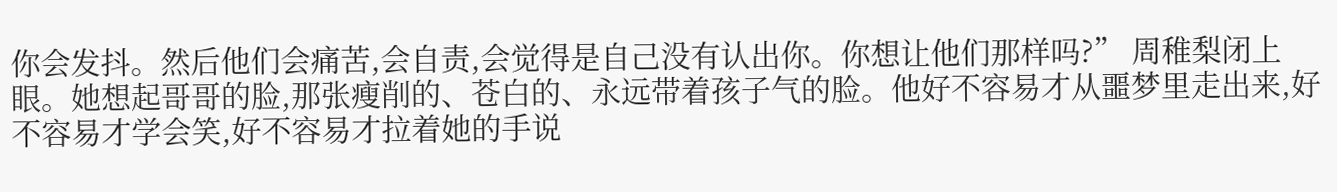你会发抖。然后他们会痛苦,会自责,会觉得是自己没有认出你。你想让他们那样吗?” 周稚梨闭上眼。她想起哥哥的脸,那张瘦削的、苍白的、永远带着孩子气的脸。他好不容易才从噩梦里走出来,好不容易才学会笑,好不容易才拉着她的手说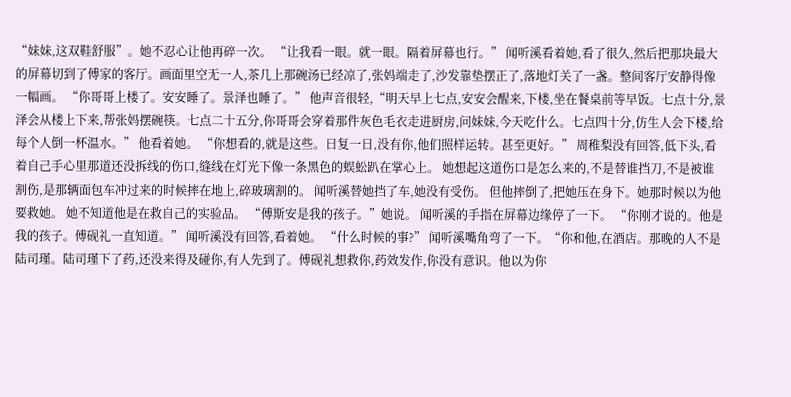“妹妹,这双鞋舒服”。她不忍心让他再碎一次。 “让我看一眼。就一眼。隔着屏幕也行。” 闻听溪看着她,看了很久,然后把那块最大的屏幕切到了傅家的客厅。画面里空无一人,茶几上那碗汤已经凉了,张妈端走了,沙发靠垫摆正了,落地灯关了一盏。整间客厅安静得像一幅画。 “你哥哥上楼了。安安睡了。景泽也睡了。” 他声音很轻,“明天早上七点,安安会醒来,下楼,坐在餐桌前等早饭。七点十分,景泽会从楼上下来,帮张妈摆碗筷。七点二十五分,你哥哥会穿着那件灰色毛衣走进厨房,问妹妹,今天吃什么。七点四十分,仿生人会下楼,给每个人倒一杯温水。” 他看着她。 “你想看的,就是这些。日复一日,没有你,他们照样运转。甚至更好。” 周稚梨没有回答,低下头,看着自己手心里那道还没拆线的伤口,缝线在灯光下像一条黑色的蜈蚣趴在掌心上。 她想起这道伤口是怎么来的,不是替谁挡刀,不是被谁割伤,是那辆面包车冲过来的时候摔在地上,碎玻璃割的。 闻听溪替她挡了车,她没有受伤。 但他摔倒了,把她压在身下。她那时候以为他要救她。 她不知道他是在救自己的实验品。 “傅斯安是我的孩子。”她说。 闻听溪的手指在屏幕边缘停了一下。 “你刚才说的。他是我的孩子。傅砚礼一直知道。” 闻听溪没有回答,看着她。 “什么时候的事?” 闻听溪嘴角弯了一下。“你和他,在酒店。那晚的人不是陆司瑾。陆司瑾下了药,还没来得及碰你,有人先到了。傅砚礼想救你,药效发作,你没有意识。他以为你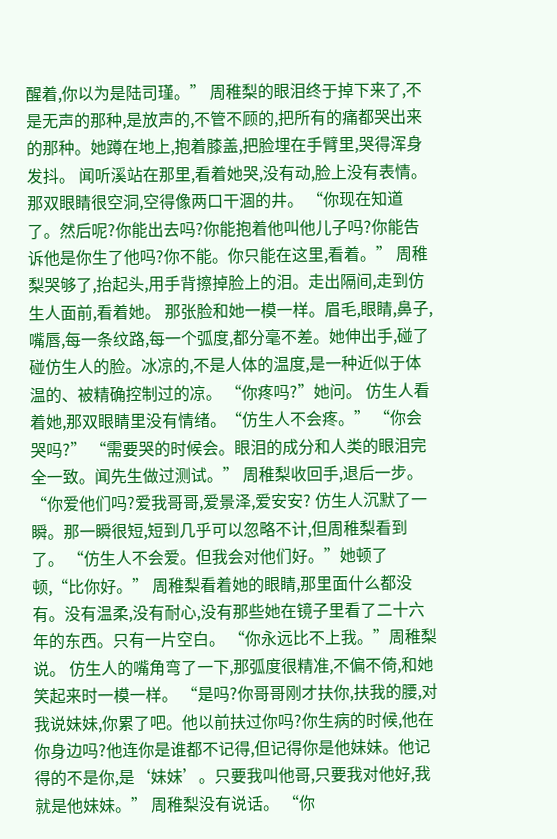醒着,你以为是陆司瑾。” 周稚梨的眼泪终于掉下来了,不是无声的那种,是放声的,不管不顾的,把所有的痛都哭出来的那种。她蹲在地上,抱着膝盖,把脸埋在手臂里,哭得浑身发抖。 闻听溪站在那里,看着她哭,没有动,脸上没有表情。那双眼睛很空洞,空得像两口干涸的井。 “你现在知道了。然后呢?你能出去吗?你能抱着他叫他儿子吗?你能告诉他是你生了他吗?你不能。你只能在这里,看着。” 周稚梨哭够了,抬起头,用手背擦掉脸上的泪。走出隔间,走到仿生人面前,看着她。 那张脸和她一模一样。眉毛,眼睛,鼻子,嘴唇,每一条纹路,每一个弧度,都分毫不差。她伸出手,碰了碰仿生人的脸。冰凉的,不是人体的温度,是一种近似于体温的、被精确控制过的凉。 “你疼吗?”她问。 仿生人看着她,那双眼睛里没有情绪。“仿生人不会疼。” “你会哭吗?” “需要哭的时候会。眼泪的成分和人类的眼泪完全一致。闻先生做过测试。” 周稚梨收回手,退后一步。 “你爱他们吗?爱我哥哥,爱景泽,爱安安? 仿生人沉默了一瞬。那一瞬很短,短到几乎可以忽略不计,但周稚梨看到了。 “仿生人不会爱。但我会对他们好。”她顿了顿,“比你好。” 周稚梨看着她的眼睛,那里面什么都没有。没有温柔,没有耐心,没有那些她在镜子里看了二十六年的东西。只有一片空白。 “你永远比不上我。”周稚梨说。 仿生人的嘴角弯了一下,那弧度很精准,不偏不倚,和她笑起来时一模一样。 “是吗?你哥哥刚才扶你,扶我的腰,对我说妹妹,你累了吧。他以前扶过你吗?你生病的时候,他在你身边吗?他连你是谁都不记得,但记得你是他妹妹。他记得的不是你,是‘妹妹’。只要我叫他哥,只要我对他好,我就是他妹妹。” 周稚梨没有说话。 “你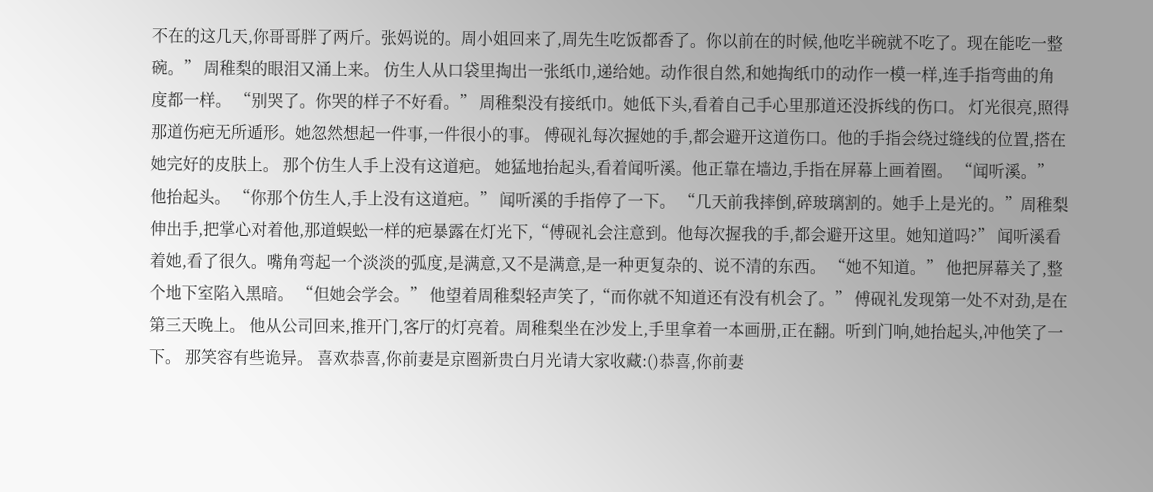不在的这几天,你哥哥胖了两斤。张妈说的。周小姐回来了,周先生吃饭都香了。你以前在的时候,他吃半碗就不吃了。现在能吃一整碗。” 周稚梨的眼泪又涌上来。 仿生人从口袋里掏出一张纸巾,递给她。动作很自然,和她掏纸巾的动作一模一样,连手指弯曲的角度都一样。 “别哭了。你哭的样子不好看。” 周稚梨没有接纸巾。她低下头,看着自己手心里那道还没拆线的伤口。 灯光很亮,照得那道伤疤无所遁形。她忽然想起一件事,一件很小的事。 傅砚礼每次握她的手,都会避开这道伤口。他的手指会绕过缝线的位置,搭在她完好的皮肤上。 那个仿生人手上没有这道疤。 她猛地抬起头,看着闻听溪。他正靠在墙边,手指在屏幕上画着圈。 “闻听溪。” 他抬起头。 “你那个仿生人,手上没有这道疤。” 闻听溪的手指停了一下。 “几天前我摔倒,碎玻璃割的。她手上是光的。”周稚梨伸出手,把掌心对着他,那道蜈蚣一样的疤暴露在灯光下,“傅砚礼会注意到。他每次握我的手,都会避开这里。她知道吗?” 闻听溪看着她,看了很久。嘴角弯起一个淡淡的弧度,是满意,又不是满意,是一种更复杂的、说不清的东西。 “她不知道。” 他把屏幕关了,整个地下室陷入黑暗。 “但她会学会。” 他望着周稚梨轻声笑了,“而你就不知道还有没有机会了。” 傅砚礼发现第一处不对劲,是在第三天晚上。 他从公司回来,推开门,客厅的灯亮着。周稚梨坐在沙发上,手里拿着一本画册,正在翻。听到门响,她抬起头,冲他笑了一下。 那笑容有些诡异。 喜欢恭喜,你前妻是京圈新贵白月光请大家收藏:()恭喜,你前妻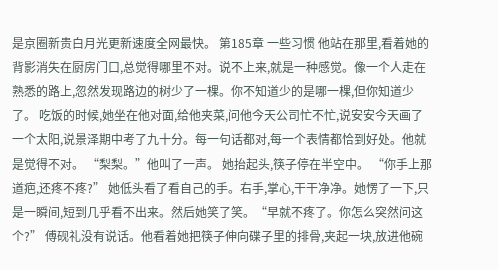是京圈新贵白月光更新速度全网最快。 第185章 一些习惯 他站在那里,看着她的背影消失在厨房门口,总觉得哪里不对。说不上来,就是一种感觉。像一个人走在熟悉的路上,忽然发现路边的树少了一棵。你不知道少的是哪一棵,但你知道少了。 吃饭的时候,她坐在他对面,给他夹菜,问他今天公司忙不忙,说安安今天画了一个太阳,说景泽期中考了九十分。每一句话都对,每一个表情都恰到好处。他就是觉得不对。 “梨梨。”他叫了一声。 她抬起头,筷子停在半空中。 “你手上那道疤,还疼不疼?” 她低头看了看自己的手。右手,掌心,干干净净。她愣了一下,只是一瞬间,短到几乎看不出来。然后她笑了笑。“早就不疼了。你怎么突然问这个?” 傅砚礼没有说话。他看着她把筷子伸向碟子里的排骨,夹起一块,放进他碗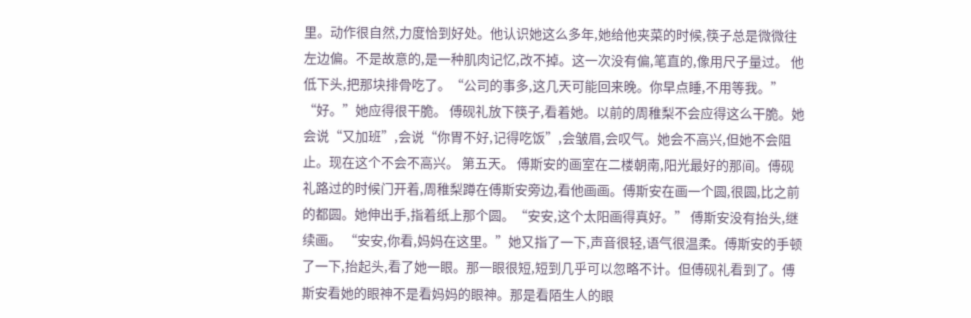里。动作很自然,力度恰到好处。他认识她这么多年,她给他夹菜的时候,筷子总是微微往左边偏。不是故意的,是一种肌肉记忆,改不掉。这一次没有偏,笔直的,像用尺子量过。 他低下头,把那块排骨吃了。“公司的事多,这几天可能回来晚。你早点睡,不用等我。” “好。”她应得很干脆。 傅砚礼放下筷子,看着她。以前的周稚梨不会应得这么干脆。她会说“又加班”,会说“你胃不好,记得吃饭”,会皱眉,会叹气。她会不高兴,但她不会阻止。现在这个不会不高兴。 第五天。 傅斯安的画室在二楼朝南,阳光最好的那间。傅砚礼路过的时候门开着,周稚梨蹲在傅斯安旁边,看他画画。傅斯安在画一个圆,很圆,比之前的都圆。她伸出手,指着纸上那个圆。“安安,这个太阳画得真好。” 傅斯安没有抬头,继续画。 “安安,你看,妈妈在这里。”她又指了一下,声音很轻,语气很温柔。傅斯安的手顿了一下,抬起头,看了她一眼。那一眼很短,短到几乎可以忽略不计。但傅砚礼看到了。傅斯安看她的眼神不是看妈妈的眼神。那是看陌生人的眼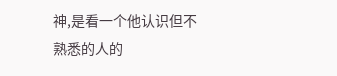神,是看一个他认识但不熟悉的人的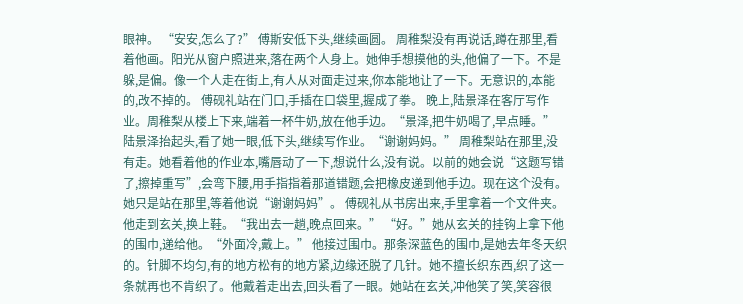眼神。 “安安,怎么了?” 傅斯安低下头,继续画圆。 周稚梨没有再说话,蹲在那里,看着他画。阳光从窗户照进来,落在两个人身上。她伸手想摸他的头,他偏了一下。不是躲,是偏。像一个人走在街上,有人从对面走过来,你本能地让了一下。无意识的,本能的,改不掉的。 傅砚礼站在门口,手插在口袋里,握成了拳。 晚上,陆景泽在客厅写作业。周稚梨从楼上下来,端着一杯牛奶,放在他手边。“景泽,把牛奶喝了,早点睡。” 陆景泽抬起头,看了她一眼,低下头,继续写作业。“谢谢妈妈。” 周稚梨站在那里,没有走。她看着他的作业本,嘴唇动了一下,想说什么,没有说。以前的她会说“这题写错了,擦掉重写”,会弯下腰,用手指指着那道错题,会把橡皮递到他手边。现在这个没有。她只是站在那里,等着他说“谢谢妈妈”。 傅砚礼从书房出来,手里拿着一个文件夹。他走到玄关,换上鞋。“我出去一趟,晚点回来。” “好。”她从玄关的挂钩上拿下他的围巾,递给他。“外面冷,戴上。” 他接过围巾。那条深蓝色的围巾,是她去年冬天织的。针脚不均匀,有的地方松有的地方紧,边缘还脱了几针。她不擅长织东西,织了这一条就再也不肯织了。他戴着走出去,回头看了一眼。她站在玄关,冲他笑了笑,笑容很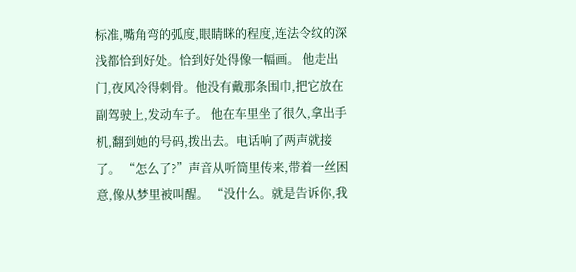标准,嘴角弯的弧度,眼睛眯的程度,连法令纹的深浅都恰到好处。恰到好处得像一幅画。 他走出门,夜风冷得刺骨。他没有戴那条围巾,把它放在副驾驶上,发动车子。 他在车里坐了很久,拿出手机,翻到她的号码,拨出去。电话响了两声就接了。 “怎么了?”声音从听筒里传来,带着一丝困意,像从梦里被叫醒。 “没什么。就是告诉你,我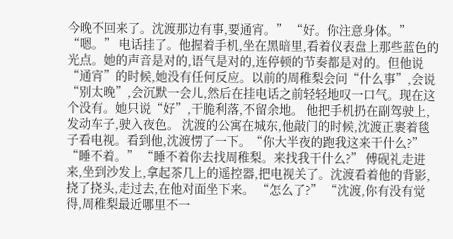今晚不回来了。沈渡那边有事,要通宵。” “好。你注意身体。” “嗯。” 电话挂了。他握着手机,坐在黑暗里,看着仪表盘上那些蓝色的光点。她的声音是对的,语气是对的,连停顿的节奏都是对的。但他说“通宵”的时候,她没有任何反应。以前的周稚梨会问“什么事”,会说“别太晚”,会沉默一会儿,然后在挂电话之前轻轻地叹一口气。现在这个没有。她只说“好”,干脆利落,不留余地。 他把手机扔在副驾驶上,发动车子,驶入夜色。 沈渡的公寓在城东,他敲门的时候,沈渡正裹着毯子看电视。看到他,沈渡愣了一下。“你大半夜的跑我这来干什么?” “睡不着。” “睡不着你去找周稚梨。来找我干什么?” 傅砚礼走进来,坐到沙发上,拿起茶几上的遥控器,把电视关了。沈渡看着他的背影,挠了挠头,走过去,在他对面坐下来。 “怎么了?” “沈渡,你有没有觉得,周稚梨最近哪里不一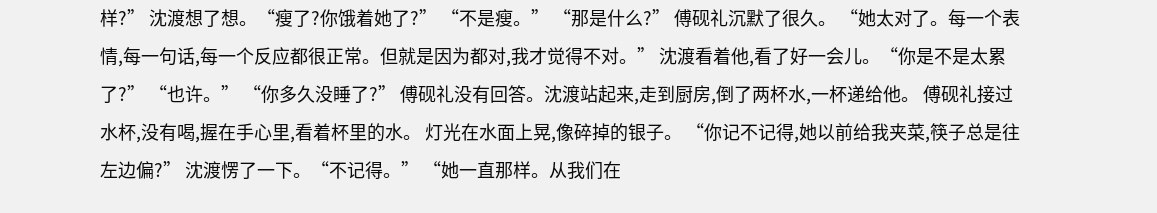样?” 沈渡想了想。“瘦了?你饿着她了?” “不是瘦。” “那是什么?” 傅砚礼沉默了很久。 “她太对了。每一个表情,每一句话,每一个反应都很正常。但就是因为都对,我才觉得不对。” 沈渡看着他,看了好一会儿。“你是不是太累了?” “也许。” “你多久没睡了?” 傅砚礼没有回答。沈渡站起来,走到厨房,倒了两杯水,一杯递给他。 傅砚礼接过水杯,没有喝,握在手心里,看着杯里的水。 灯光在水面上晃,像碎掉的银子。 “你记不记得,她以前给我夹菜,筷子总是往左边偏?” 沈渡愣了一下。“不记得。” “她一直那样。从我们在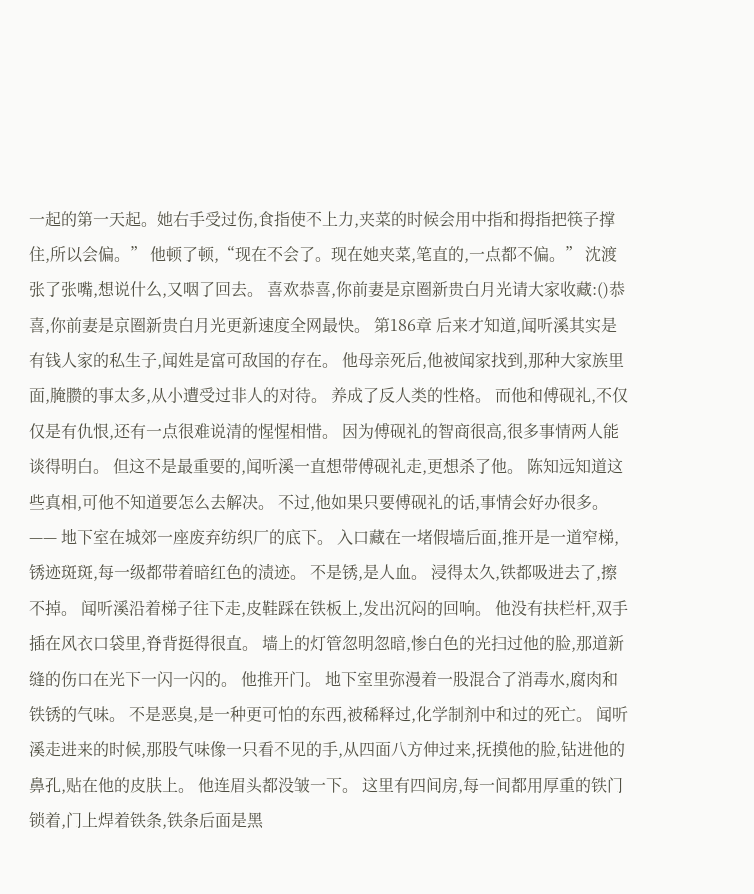一起的第一天起。她右手受过伤,食指使不上力,夹菜的时候会用中指和拇指把筷子撑住,所以会偏。” 他顿了顿,“现在不会了。现在她夹菜,笔直的,一点都不偏。” 沈渡张了张嘴,想说什么,又咽了回去。 喜欢恭喜,你前妻是京圈新贵白月光请大家收藏:()恭喜,你前妻是京圈新贵白月光更新速度全网最快。 第186章 后来才知道,闻听溪其实是有钱人家的私生子,闻姓是富可敌国的存在。 他母亲死后,他被闻家找到,那种大家族里面,腌臜的事太多,从小遭受过非人的对待。 养成了反人类的性格。 而他和傅砚礼,不仅仅是有仇恨,还有一点很难说清的惺惺相惜。 因为傅砚礼的智商很高,很多事情两人能谈得明白。 但这不是最重要的,闻听溪一直想带傅砚礼走,更想杀了他。 陈知远知道这些真相,可他不知道要怎么去解决。 不过,他如果只要傅砚礼的话,事情会好办很多。 —— 地下室在城郊一座废弃纺织厂的底下。 入口藏在一堵假墙后面,推开是一道窄梯,锈迹斑斑,每一级都带着暗红色的渍迹。 不是锈,是人血。 浸得太久,铁都吸进去了,擦不掉。 闻听溪沿着梯子往下走,皮鞋踩在铁板上,发出沉闷的回响。 他没有扶栏杆,双手插在风衣口袋里,脊背挺得很直。 墙上的灯管忽明忽暗,惨白色的光扫过他的脸,那道新缝的伤口在光下一闪一闪的。 他推开门。 地下室里弥漫着一股混合了消毒水,腐肉和铁锈的气味。 不是恶臭,是一种更可怕的东西,被稀释过,化学制剂中和过的死亡。 闻听溪走进来的时候,那股气味像一只看不见的手,从四面八方伸过来,抚摸他的脸,钻进他的鼻孔,贴在他的皮肤上。 他连眉头都没皱一下。 这里有四间房,每一间都用厚重的铁门锁着,门上焊着铁条,铁条后面是黑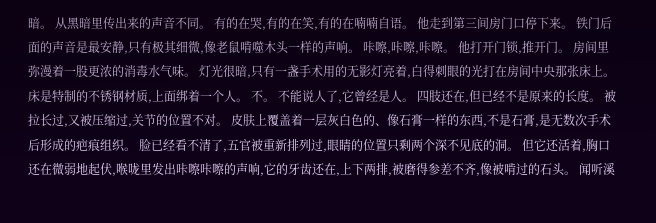暗。 从黑暗里传出来的声音不同。 有的在哭,有的在笑,有的在喃喃自语。 他走到第三间房门口停下来。 铁门后面的声音是最安静,只有极其细微,像老鼠啃噬木头一样的声响。 咔嚓,咔嚓,咔嚓。 他打开门锁,推开门。 房间里弥漫着一股更浓的消毒水气味。 灯光很暗,只有一盏手术用的无影灯亮着,白得刺眼的光打在房间中央那张床上。 床是特制的不锈钢材质,上面绑着一个人。 不。 不能说人了,它曾经是人。 四肢还在,但已经不是原来的长度。 被拉长过,又被压缩过,关节的位置不对。 皮肤上覆盖着一层灰白色的、像石膏一样的东西,不是石膏,是无数次手术后形成的疤痕组织。 脸已经看不清了,五官被重新排列过,眼睛的位置只剩两个深不见底的洞。 但它还活着,胸口还在微弱地起伏,喉咙里发出咔嚓咔嚓的声响,它的牙齿还在,上下两排,被磨得参差不齐,像被啃过的石头。 闻听溪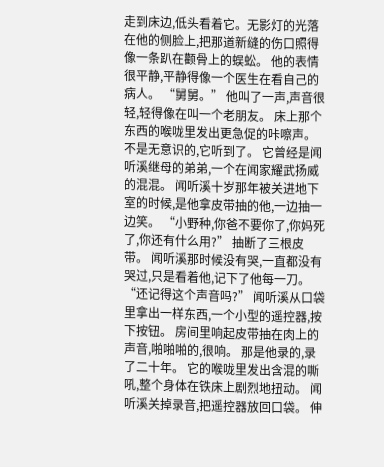走到床边,低头看着它。无影灯的光落在他的侧脸上,把那道新缝的伤口照得像一条趴在颧骨上的蜈蚣。 他的表情很平静,平静得像一个医生在看自己的病人。 “舅舅。” 他叫了一声,声音很轻,轻得像在叫一个老朋友。 床上那个东西的喉咙里发出更急促的咔嚓声。 不是无意识的,它听到了。 它曾经是闻听溪继母的弟弟,一个在闻家耀武扬威的混混。 闻听溪十岁那年被关进地下室的时候,是他拿皮带抽的他,一边抽一边笑。 “小野种,你爸不要你了,你妈死了,你还有什么用?” 抽断了三根皮带。 闻听溪那时候没有哭,一直都没有哭过,只是看着他,记下了他每一刀。 “还记得这个声音吗?” 闻听溪从口袋里拿出一样东西,一个小型的遥控器,按下按钮。 房间里响起皮带抽在肉上的声音,啪啪啪的,很响。 那是他录的,录了二十年。 它的喉咙里发出含混的嘶吼,整个身体在铁床上剧烈地扭动。 闻听溪关掉录音,把遥控器放回口袋。 伸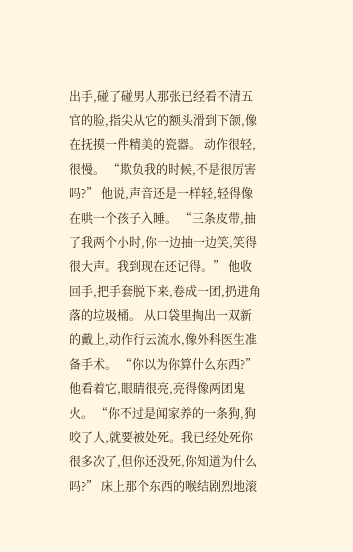出手,碰了碰男人那张已经看不清五官的脸,指尖从它的额头滑到下颌,像在抚摸一件精美的瓷器。 动作很轻,很慢。 “欺负我的时候,不是很厉害吗?” 他说,声音还是一样轻,轻得像在哄一个孩子入睡。 “三条皮带,抽了我两个小时,你一边抽一边笑,笑得很大声。我到现在还记得。” 他收回手,把手套脱下来,卷成一团,扔进角落的垃圾桶。 从口袋里掏出一双新的戴上,动作行云流水,像外科医生准备手术。 “你以为你算什么东西?” 他看着它,眼睛很亮,亮得像两团鬼火。 “你不过是闻家养的一条狗,狗咬了人,就要被处死。我已经处死你很多次了,但你还没死,你知道为什么吗?” 床上那个东西的喉结剧烈地滚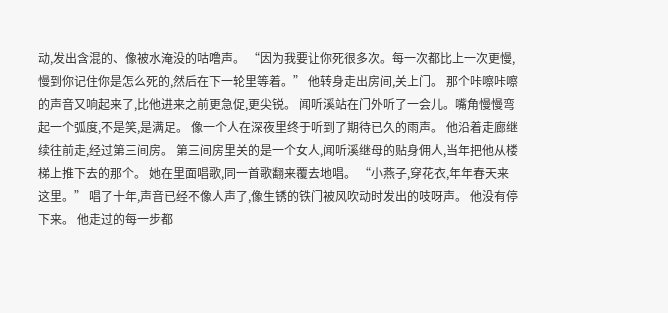动,发出含混的、像被水淹没的咕噜声。 “因为我要让你死很多次。每一次都比上一次更慢,慢到你记住你是怎么死的,然后在下一轮里等着。” 他转身走出房间,关上门。 那个咔嚓咔嚓的声音又响起来了,比他进来之前更急促,更尖锐。 闻听溪站在门外听了一会儿。嘴角慢慢弯起一个弧度,不是笑,是满足。 像一个人在深夜里终于听到了期待已久的雨声。 他沿着走廊继续往前走,经过第三间房。 第三间房里关的是一个女人,闻听溪继母的贴身佣人,当年把他从楼梯上推下去的那个。 她在里面唱歌,同一首歌翻来覆去地唱。 “小燕子,穿花衣,年年春天来这里。” 唱了十年,声音已经不像人声了,像生锈的铁门被风吹动时发出的吱呀声。 他没有停下来。 他走过的每一步都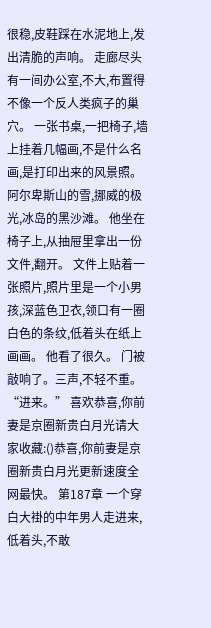很稳,皮鞋踩在水泥地上,发出清脆的声响。 走廊尽头有一间办公室,不大,布置得不像一个反人类疯子的巢穴。 一张书桌,一把椅子,墙上挂着几幅画,不是什么名画,是打印出来的风景照。 阿尔卑斯山的雪,挪威的极光,冰岛的黑沙滩。 他坐在椅子上,从抽屉里拿出一份文件,翻开。 文件上贴着一张照片,照片里是一个小男孩,深蓝色卫衣,领口有一圈白色的条纹,低着头在纸上画画。 他看了很久。 门被敲响了。三声,不轻不重。 “进来。” 喜欢恭喜,你前妻是京圈新贵白月光请大家收藏:()恭喜,你前妻是京圈新贵白月光更新速度全网最快。 第187章 一个穿白大褂的中年男人走进来,低着头,不敢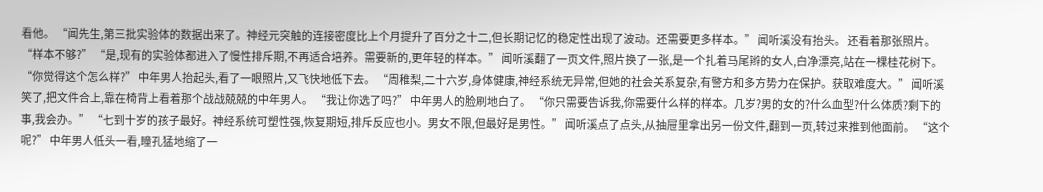看他。 “闻先生,第三批实验体的数据出来了。神经元突触的连接密度比上个月提升了百分之十二,但长期记忆的稳定性出现了波动。还需要更多样本。” 闻听溪没有抬头。 还看着那张照片。 “样本不够?” “是,现有的实验体都进入了慢性排斥期,不再适合培养。需要新的,更年轻的样本。” 闻听溪翻了一页文件,照片换了一张,是一个扎着马尾辫的女人,白净漂亮,站在一棵桂花树下。 “你觉得这个怎么样?” 中年男人抬起头,看了一眼照片,又飞快地低下去。 “周稚梨,二十六岁,身体健康,神经系统无异常,但她的社会关系复杂,有警方和多方势力在保护。获取难度大。” 闻听溪笑了,把文件合上,靠在椅背上看着那个战战兢兢的中年男人。 “我让你选了吗?” 中年男人的脸刷地白了。 “你只需要告诉我,你需要什么样的样本。几岁?男的女的?什么血型?什么体质?剩下的事,我会办。” “七到十岁的孩子最好。神经系统可塑性强,恢复期短,排斥反应也小。男女不限,但最好是男性。” 闻听溪点了点头,从抽屉里拿出另一份文件,翻到一页,转过来推到他面前。 “这个呢?” 中年男人低头一看,瞳孔猛地缩了一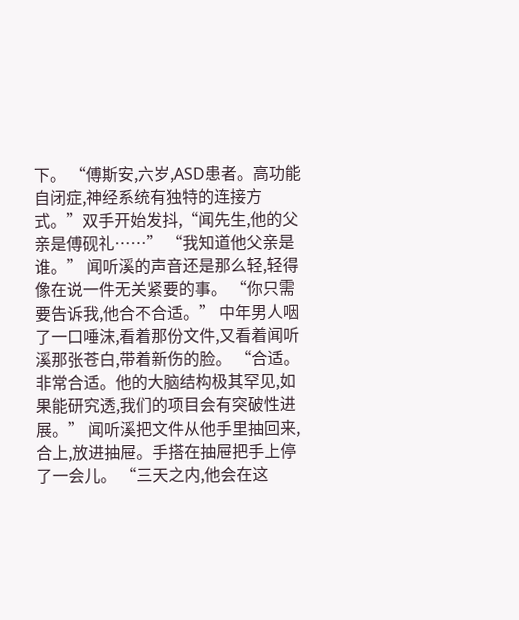下。 “傅斯安,六岁,ASD患者。高功能自闭症,神经系统有独特的连接方式。”双手开始发抖,“闻先生,他的父亲是傅砚礼……” “我知道他父亲是谁。” 闻听溪的声音还是那么轻,轻得像在说一件无关紧要的事。 “你只需要告诉我,他合不合适。” 中年男人咽了一口唾沫,看着那份文件,又看着闻听溪那张苍白,带着新伤的脸。 “合适。非常合适。他的大脑结构极其罕见,如果能研究透,我们的项目会有突破性进展。” 闻听溪把文件从他手里抽回来,合上,放进抽屉。手搭在抽屉把手上停了一会儿。 “三天之内,他会在这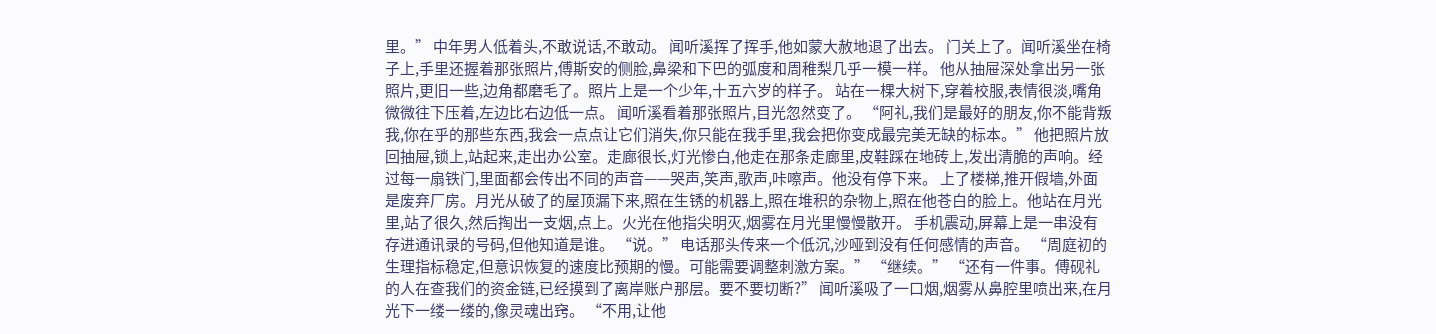里。” 中年男人低着头,不敢说话,不敢动。 闻听溪挥了挥手,他如蒙大赦地退了出去。 门关上了。闻听溪坐在椅子上,手里还握着那张照片,傅斯安的侧脸,鼻梁和下巴的弧度和周稚梨几乎一模一样。 他从抽屉深处拿出另一张照片,更旧一些,边角都磨毛了。照片上是一个少年,十五六岁的样子。 站在一棵大树下,穿着校服,表情很淡,嘴角微微往下压着,左边比右边低一点。 闻听溪看着那张照片,目光忽然变了。 “阿礼,我们是最好的朋友,你不能背叛我,你在乎的那些东西,我会一点点让它们消失,你只能在我手里,我会把你变成最完美无缺的标本。” 他把照片放回抽屉,锁上,站起来,走出办公室。走廊很长,灯光惨白,他走在那条走廊里,皮鞋踩在地砖上,发出清脆的声响。经过每一扇铁门,里面都会传出不同的声音——哭声,笑声,歌声,咔嚓声。他没有停下来。 上了楼梯,推开假墙,外面是废弃厂房。月光从破了的屋顶漏下来,照在生锈的机器上,照在堆积的杂物上,照在他苍白的脸上。他站在月光里,站了很久,然后掏出一支烟,点上。火光在他指尖明灭,烟雾在月光里慢慢散开。 手机震动,屏幕上是一串没有存进通讯录的号码,但他知道是谁。 “说。” 电话那头传来一个低沉,沙哑到没有任何感情的声音。 “周庭初的生理指标稳定,但意识恢复的速度比预期的慢。可能需要调整刺激方案。” “继续。” “还有一件事。傅砚礼的人在查我们的资金链,已经摸到了离岸账户那层。要不要切断?” 闻听溪吸了一口烟,烟雾从鼻腔里喷出来,在月光下一缕一缕的,像灵魂出窍。 “不用,让他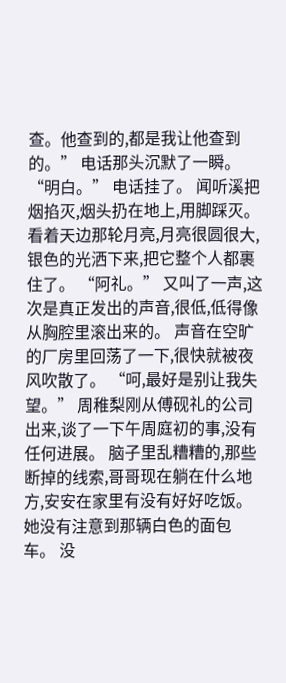查。他查到的,都是我让他查到的。” 电话那头沉默了一瞬。 “明白。” 电话挂了。 闻听溪把烟掐灭,烟头扔在地上,用脚踩灭。 看着天边那轮月亮,月亮很圆很大,银色的光洒下来,把它整个人都裹住了。 “阿礼。” 又叫了一声,这次是真正发出的声音,很低,低得像从胸腔里滚出来的。 声音在空旷的厂房里回荡了一下,很快就被夜风吹散了。 “呵,最好是别让我失望。” 周稚梨刚从傅砚礼的公司出来,谈了一下午周庭初的事,没有任何进展。 脑子里乱糟糟的,那些断掉的线索,哥哥现在躺在什么地方,安安在家里有没有好好吃饭。 她没有注意到那辆白色的面包车。 没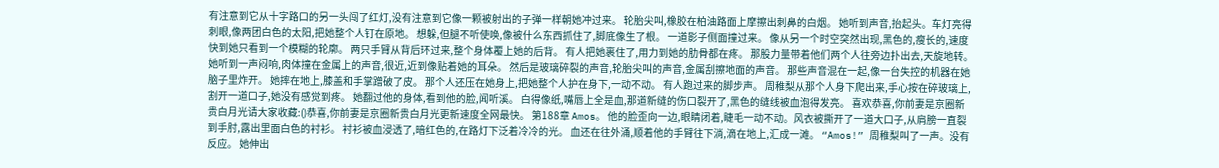有注意到它从十字路口的另一头闯了红灯,没有注意到它像一颗被射出的子弹一样朝她冲过来。 轮胎尖叫,橡胶在柏油路面上摩擦出刺鼻的白烟。 她听到声音,抬起头。车灯亮得刺眼,像两团白色的太阳,把她整个人钉在原地。 想躲,但腿不听使唤,像被什么东西抓住了,脚底像生了根。 一道影子侧面撞过来。 像从另一个时空突然出现,黑色的,瘦长的,速度快到她只看到一个模糊的轮廓。 两只手臂从背后环过来,整个身体覆上她的后背。 有人把她裹住了,用力到她的肋骨都在疼。 那股力量带着他们两个人往旁边扑出去,天旋地转。 她听到一声闷响,肉体撞在金属上的声音,很近,近到像贴着她的耳朵。 然后是玻璃碎裂的声音,轮胎尖叫的声音,金属刮擦地面的声音。 那些声音混在一起,像一台失控的机器在她脑子里炸开。 她摔在地上,膝盖和手掌蹭破了皮。 那个人还压在她身上,把她整个人护在身下,一动不动。 有人跑过来的脚步声。 周稚梨从那个人身下爬出来,手心按在碎玻璃上,割开一道口子,她没有感觉到疼。 她翻过他的身体,看到他的脸,闻听溪。 白得像纸,嘴唇上全是血,那道新缝的伤口裂开了,黑色的缝线被血泡得发亮。 喜欢恭喜,你前妻是京圈新贵白月光请大家收藏:()恭喜,你前妻是京圈新贵白月光更新速度全网最快。 第188章 Amos。 他的脸歪向一边,眼睛闭着,睫毛一动不动。风衣被撕开了一道大口子,从肩膀一直裂到手肘,露出里面白色的衬衫。 衬衫被血浸透了,暗红色的,在路灯下泛着冷冷的光。 血还在往外涌,顺着他的手臂往下淌,滴在地上,汇成一滩。 “Amos!” 周稚梨叫了一声。没有反应。 她伸出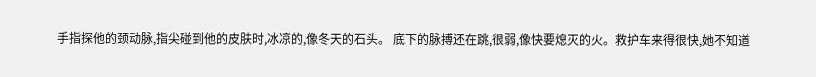手指探他的颈动脉,指尖碰到他的皮肤时,冰凉的,像冬天的石头。 底下的脉搏还在跳,很弱,像快要熄灭的火。救护车来得很快,她不知道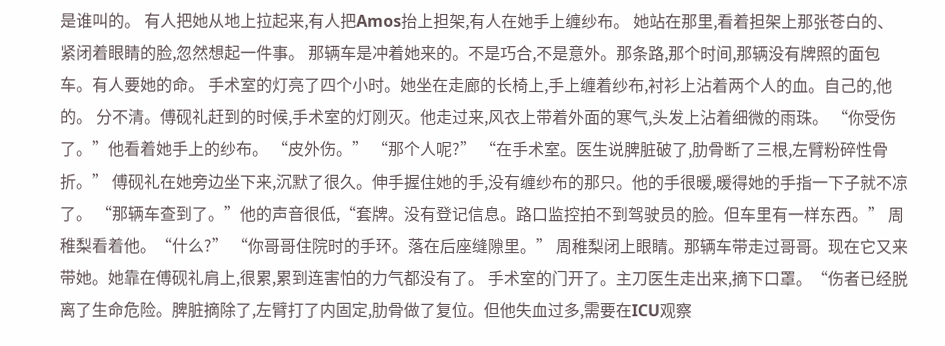是谁叫的。 有人把她从地上拉起来,有人把Amos抬上担架,有人在她手上缠纱布。 她站在那里,看着担架上那张苍白的、紧闭着眼睛的脸,忽然想起一件事。 那辆车是冲着她来的。不是巧合,不是意外。那条路,那个时间,那辆没有牌照的面包车。有人要她的命。 手术室的灯亮了四个小时。她坐在走廊的长椅上,手上缠着纱布,衬衫上沾着两个人的血。自己的,他的。 分不清。傅砚礼赶到的时候,手术室的灯刚灭。他走过来,风衣上带着外面的寒气,头发上沾着细微的雨珠。 “你受伤了。”他看着她手上的纱布。 “皮外伤。” “那个人呢?” “在手术室。医生说脾脏破了,肋骨断了三根,左臂粉碎性骨折。” 傅砚礼在她旁边坐下来,沉默了很久。伸手握住她的手,没有缠纱布的那只。他的手很暖,暖得她的手指一下子就不凉了。 “那辆车查到了。”他的声音很低,“套牌。没有登记信息。路口监控拍不到驾驶员的脸。但车里有一样东西。” 周稚梨看着他。“什么?” “你哥哥住院时的手环。落在后座缝隙里。” 周稚梨闭上眼睛。那辆车带走过哥哥。现在它又来带她。她靠在傅砚礼肩上,很累,累到连害怕的力气都没有了。 手术室的门开了。主刀医生走出来,摘下口罩。“伤者已经脱离了生命危险。脾脏摘除了,左臂打了内固定,肋骨做了复位。但他失血过多,需要在ICU观察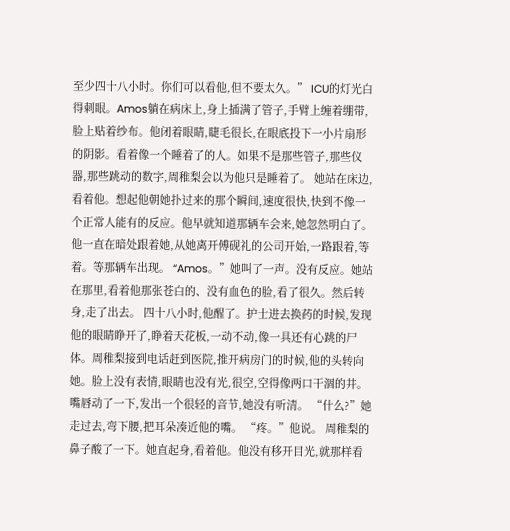至少四十八小时。你们可以看他,但不要太久。” ICU的灯光白得刺眼。Amos躺在病床上,身上插满了管子,手臂上缠着绷带,脸上贴着纱布。他闭着眼睛,睫毛很长,在眼底投下一小片扇形的阴影。看着像一个睡着了的人。如果不是那些管子,那些仪器,那些跳动的数字,周稚梨会以为他只是睡着了。 她站在床边,看着他。想起他朝她扑过来的那个瞬间,速度很快,快到不像一个正常人能有的反应。他早就知道那辆车会来,她忽然明白了。他一直在暗处跟着她,从她离开傅砚礼的公司开始,一路跟着,等着。等那辆车出现。 “Amos。”她叫了一声。没有反应。她站在那里,看着他那张苍白的、没有血色的脸,看了很久。然后转身,走了出去。 四十八小时,他醒了。护士进去换药的时候,发现他的眼睛睁开了,睁着天花板,一动不动,像一具还有心跳的尸体。周稚梨接到电话赶到医院,推开病房门的时候,他的头转向她。脸上没有表情,眼睛也没有光,很空,空得像两口干涸的井。嘴唇动了一下,发出一个很轻的音节,她没有听清。 “什么?”她走过去,弯下腰,把耳朵凑近他的嘴。 “疼。”他说。 周稚梨的鼻子酸了一下。她直起身,看着他。他没有移开目光,就那样看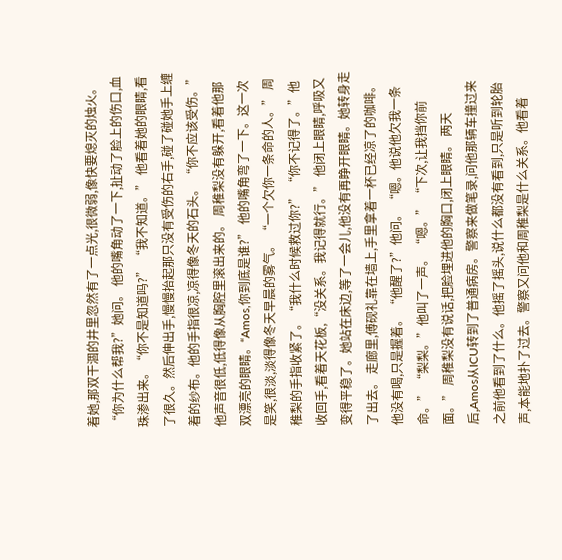着她,那双干涸的井里忽然有了一点光,很微弱,像快要熄灭的烛火。 “你为什么帮我?”她问。 他的嘴角动了一下,扯动了脸上的伤口,血珠渗出来。“你不是知道吗?” “我不知道。” 他看着她的眼睛,看了很久。然后伸出手,慢慢抬起那只没有受伤的右手,碰了碰她手上缠着的纱布。他的手指很凉,凉得像冬天的石头。 “你不应该受伤。”他声音很低,低得像从胸腔里滚出来的。 周稚梨没有躲开,看着他那双漂亮的眼睛。“Amos,你到底是谁?” 他的嘴角弯了一下。这一次是笑,很淡,淡得像冬天早晨的雾气。 “一个欠你一条命的人。” 周稚梨的手指收紧了。“我什么时候救过你?” “你不记得了。”他收回手,看着天花板,“没关系。我记得就行。” 他闭上眼睛,呼吸又变得平稳了。她站在床边,等了一会儿,他没有再睁开眼睛。她转身走了出去。 走廊里,傅砚礼靠在墙上,手里拿着一杯已经凉了的咖啡。他没有喝,只是握着。 “他醒了?”他问。 “嗯。他说他欠我一条命。” “梨梨。”他叫了一声。 “嗯。” “下次,让我挡你前面。” 周稚梨没有说话,把脸埋进他的胸口,闭上眼睛。 两天后,Amos从ICU转到了普通病房。警察来做笔录,问他那辆车撞过来之前他看到了什么。他摇了摇头,说什么都没有看到,只是听到轮胎声,本能地扑了过去。警察又问他和周稚梨是什么关系。他看着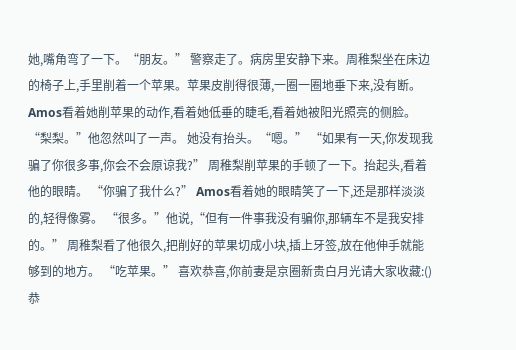她,嘴角弯了一下。“朋友。” 警察走了。病房里安静下来。周稚梨坐在床边的椅子上,手里削着一个苹果。苹果皮削得很薄,一圈一圈地垂下来,没有断。Amos看着她削苹果的动作,看着她低垂的睫毛,看着她被阳光照亮的侧脸。 “梨梨。”他忽然叫了一声。 她没有抬头。“嗯。” “如果有一天,你发现我骗了你很多事,你会不会原谅我?” 周稚梨削苹果的手顿了一下。抬起头,看着他的眼睛。 “你骗了我什么?” Amos看着她的眼睛笑了一下,还是那样淡淡的,轻得像雾。 “很多。”他说,“但有一件事我没有骗你,那辆车不是我安排的。” 周稚梨看了他很久,把削好的苹果切成小块,插上牙签,放在他伸手就能够到的地方。 “吃苹果。” 喜欢恭喜,你前妻是京圈新贵白月光请大家收藏:()恭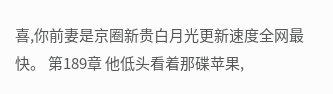喜,你前妻是京圈新贵白月光更新速度全网最快。 第189章 他低头看着那碟苹果,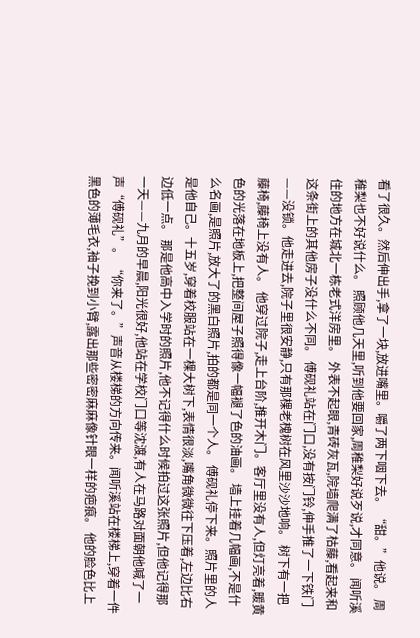看了很久。然后伸出手,拿了一块,放进嘴里。嚼了两下咽下去。 “甜。”他说。 周稚梨也不好说什么。 照顾他几天里,听到他要回家,周稚梨好说歹说,才同意。 闻听溪住的地方在城北一栋老式洋房里。 外表不起眼,青砖灰瓦,院墙爬满了枯藤,看起来和这条街上的其他房子没什么不同。 傅砚礼站在门口,没有按门铃,伸手推了一下铁门——没锁。他走进去,院子里很安静,只有那棵老槐树在风里沙沙地响。 树下有一把藤椅,藤椅上没有人。 他穿过院子,走上台阶,推开木门。客厅里没有人,但灯亮着,暖黄色的光落在地板上,把整间屋子照得像一幅褪了色的油画。 墙上挂着几幅画,不是什么名画,是照片,放大了的黑白照片,拍的都是同一个人。 傅砚礼停下来。照片里的人是他自己。十五岁,穿着校服站在一棵大树下,表情很淡,嘴角微微往下压着,左边比右边低一点。 那是他高中入学时的照片,他不记得什么时候拍过这张照片,但他记得那一天——九月的早晨,阳光很好,他站在学校门口等沈渡,有人在马路对面朝他喊了一声“傅砚礼”。 “你来了。”声音从楼梯的方向传来。闻听溪站在楼梯上,穿着一件黑色的薄毛衣,袖子挽到小臂,露出那些密密麻麻像针眼一样的疤痕。 他的脸色比上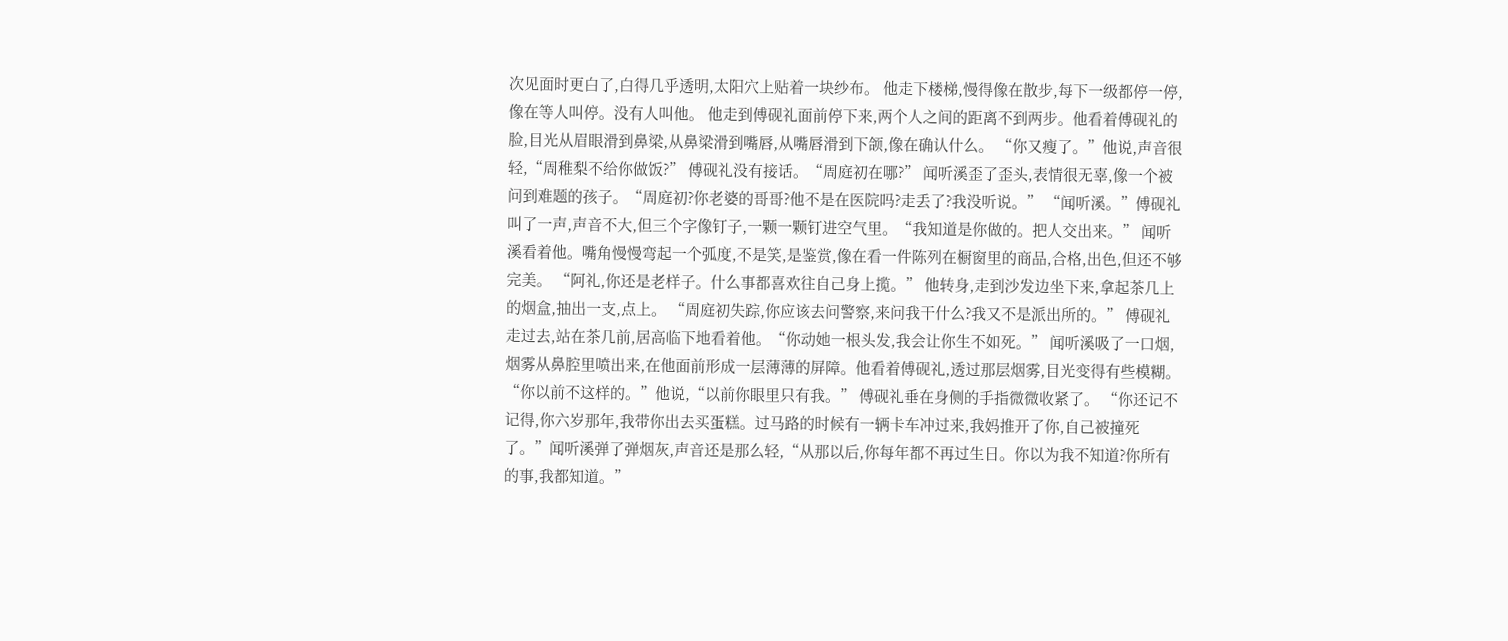次见面时更白了,白得几乎透明,太阳穴上贴着一块纱布。 他走下楼梯,慢得像在散步,每下一级都停一停,像在等人叫停。没有人叫他。 他走到傅砚礼面前停下来,两个人之间的距离不到两步。他看着傅砚礼的脸,目光从眉眼滑到鼻梁,从鼻梁滑到嘴唇,从嘴唇滑到下颌,像在确认什么。 “你又瘦了。”他说,声音很轻,“周稚梨不给你做饭?” 傅砚礼没有接话。“周庭初在哪?” 闻听溪歪了歪头,表情很无辜,像一个被问到难题的孩子。“周庭初?你老婆的哥哥?他不是在医院吗?走丢了?我没听说。” “闻听溪。”傅砚礼叫了一声,声音不大,但三个字像钉子,一颗一颗钉进空气里。“我知道是你做的。把人交出来。” 闻听溪看着他。嘴角慢慢弯起一个弧度,不是笑,是鉴赏,像在看一件陈列在橱窗里的商品,合格,出色,但还不够完美。 “阿礼,你还是老样子。什么事都喜欢往自己身上揽。” 他转身,走到沙发边坐下来,拿起茶几上的烟盒,抽出一支,点上。 “周庭初失踪,你应该去问警察,来问我干什么?我又不是派出所的。” 傅砚礼走过去,站在茶几前,居高临下地看着他。“你动她一根头发,我会让你生不如死。” 闻听溪吸了一口烟,烟雾从鼻腔里喷出来,在他面前形成一层薄薄的屏障。他看着傅砚礼,透过那层烟雾,目光变得有些模糊。 “你以前不这样的。”他说,“以前你眼里只有我。” 傅砚礼垂在身侧的手指微微收紧了。 “你还记不记得,你六岁那年,我带你出去买蛋糕。过马路的时候有一辆卡车冲过来,我妈推开了你,自己被撞死了。”闻听溪弹了弹烟灰,声音还是那么轻,“从那以后,你每年都不再过生日。你以为我不知道?你所有的事,我都知道。”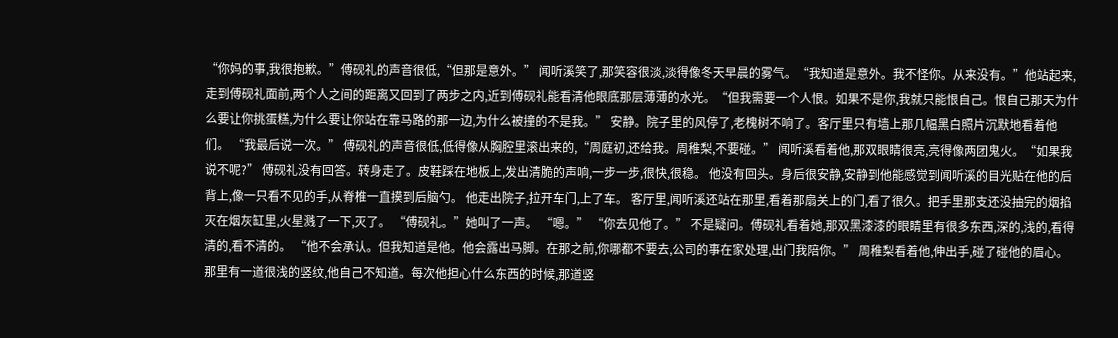“你妈的事,我很抱歉。”傅砚礼的声音很低,“但那是意外。” 闻听溪笑了,那笑容很淡,淡得像冬天早晨的雾气。“我知道是意外。我不怪你。从来没有。”他站起来,走到傅砚礼面前,两个人之间的距离又回到了两步之内,近到傅砚礼能看清他眼底那层薄薄的水光。“但我需要一个人恨。如果不是你,我就只能恨自己。恨自己那天为什么要让你挑蛋糕,为什么要让你站在靠马路的那一边,为什么被撞的不是我。” 安静。院子里的风停了,老槐树不响了。客厅里只有墙上那几幅黑白照片沉默地看着他们。 “我最后说一次。” 傅砚礼的声音很低,低得像从胸腔里滚出来的,“周庭初,还给我。周稚梨,不要碰。” 闻听溪看着他,那双眼睛很亮,亮得像两团鬼火。“如果我说不呢?” 傅砚礼没有回答。转身走了。皮鞋踩在地板上,发出清脆的声响,一步一步,很快,很稳。 他没有回头。身后很安静,安静到他能感觉到闻听溪的目光贴在他的后背上,像一只看不见的手,从脊椎一直摸到后脑勺。 他走出院子,拉开车门,上了车。 客厅里,闻听溪还站在那里,看着那扇关上的门,看了很久。把手里那支还没抽完的烟掐灭在烟灰缸里,火星溅了一下,灭了。 “傅砚礼。”她叫了一声。 “嗯。” “你去见他了。” 不是疑问。傅砚礼看着她,那双黑漆漆的眼睛里有很多东西,深的,浅的,看得清的,看不清的。 “他不会承认。但我知道是他。他会露出马脚。在那之前,你哪都不要去,公司的事在家处理,出门我陪你。” 周稚梨看着他,伸出手,碰了碰他的眉心。 那里有一道很浅的竖纹,他自己不知道。每次他担心什么东西的时候,那道竖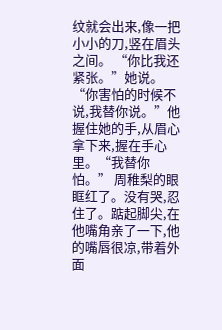纹就会出来,像一把小小的刀,竖在眉头之间。 “你比我还紧张。”她说。 “你害怕的时候不说,我替你说。”他握住她的手,从眉心拿下来,握在手心里。“我替你怕。” 周稚梨的眼眶红了。没有哭,忍住了。踮起脚尖,在他嘴角亲了一下,他的嘴唇很凉,带着外面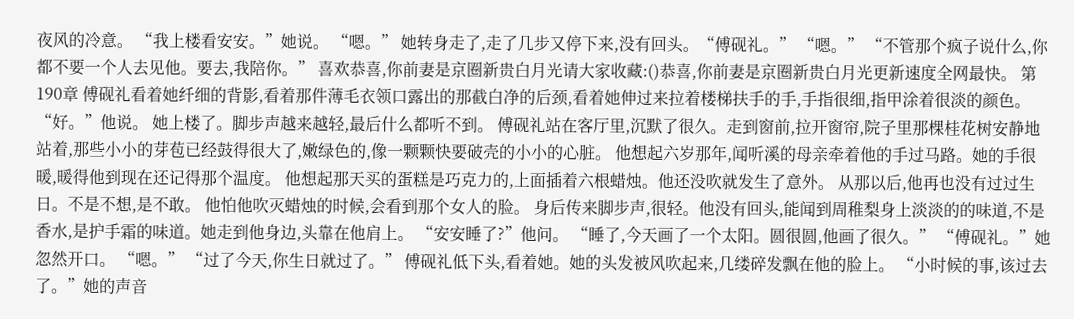夜风的冷意。 “我上楼看安安。”她说。 “嗯。” 她转身走了,走了几步又停下来,没有回头。“傅砚礼。” “嗯。” “不管那个疯子说什么,你都不要一个人去见他。要去,我陪你。” 喜欢恭喜,你前妻是京圈新贵白月光请大家收藏:()恭喜,你前妻是京圈新贵白月光更新速度全网最快。 第190章 傅砚礼看着她纤细的背影,看着那件薄毛衣领口露出的那截白净的后颈,看着她伸过来拉着楼梯扶手的手,手指很细,指甲涂着很淡的颜色。 “好。”他说。 她上楼了。脚步声越来越轻,最后什么都听不到。 傅砚礼站在客厅里,沉默了很久。走到窗前,拉开窗帘,院子里那棵桂花树安静地站着,那些小小的芽苞已经鼓得很大了,嫩绿色的,像一颗颗快要破壳的小小的心脏。 他想起六岁那年,闻听溪的母亲牵着他的手过马路。她的手很暖,暖得他到现在还记得那个温度。 他想起那天买的蛋糕是巧克力的,上面插着六根蜡烛。他还没吹就发生了意外。 从那以后,他再也没有过过生日。不是不想,是不敢。 他怕他吹灭蜡烛的时候,会看到那个女人的脸。 身后传来脚步声,很轻。他没有回头,能闻到周稚梨身上淡淡的的味道,不是香水,是护手霜的味道。她走到他身边,头靠在他肩上。 “安安睡了?”他问。 “睡了,今天画了一个太阳。圆很圆,他画了很久。” “傅砚礼。”她忽然开口。 “嗯。” “过了今天,你生日就过了。” 傅砚礼低下头,看着她。她的头发被风吹起来,几缕碎发飘在他的脸上。 “小时候的事,该过去了。”她的声音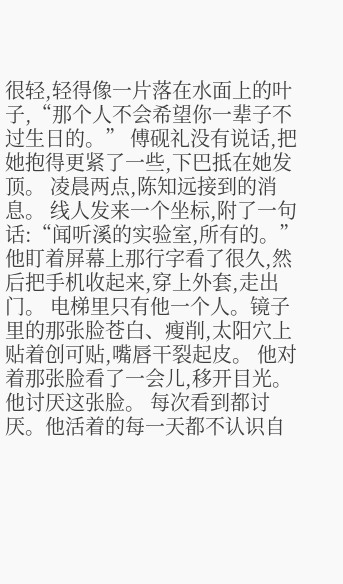很轻,轻得像一片落在水面上的叶子,“那个人不会希望你一辈子不过生日的。” 傅砚礼没有说话,把她抱得更紧了一些,下巴抵在她发顶。 凌晨两点,陈知远接到的消息。 线人发来一个坐标,附了一句话:“闻听溪的实验室,所有的。”他盯着屏幕上那行字看了很久,然后把手机收起来,穿上外套,走出门。 电梯里只有他一个人。镜子里的那张脸苍白、瘦削,太阳穴上贴着创可贴,嘴唇干裂起皮。 他对着那张脸看了一会儿,移开目光。他讨厌这张脸。 每次看到都讨厌。他活着的每一天都不认识自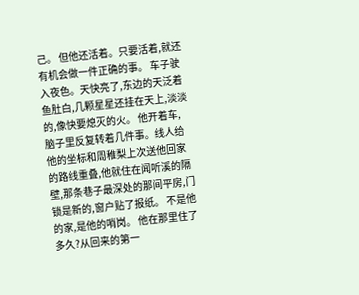己。 但他还活着。只要活着,就还有机会做一件正确的事。 车子驶入夜色。天快亮了,东边的天泛着鱼肚白,几颗星星还挂在天上,淡淡的,像快要熄灭的火。 他开着车,脑子里反复转着几件事。线人给他的坐标和周稚梨上次送他回家的路线重叠,他就住在闻听溪的隔壁,那条巷子最深处的那间平房,门锁是新的,窗户贴了报纸。 不是他的家,是他的哨岗。 他在那里住了多久?从回来的第一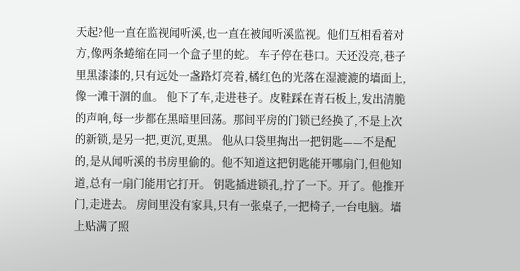天起?他一直在监视闻听溪,也一直在被闻听溪监视。他们互相看着对方,像两条蜷缩在同一个盒子里的蛇。 车子停在巷口。天还没亮,巷子里黑漆漆的,只有远处一盏路灯亮着,橘红色的光落在湿漉漉的墙面上,像一滩干涸的血。 他下了车,走进巷子。皮鞋踩在青石板上,发出清脆的声响,每一步都在黑暗里回荡。那间平房的门锁已经换了,不是上次的新锁,是另一把,更沉,更黑。 他从口袋里掏出一把钥匙——不是配的,是从闻听溪的书房里偷的。他不知道这把钥匙能开哪扇门,但他知道,总有一扇门能用它打开。 钥匙插进锁孔,拧了一下。开了。他推开门,走进去。 房间里没有家具,只有一张桌子,一把椅子,一台电脑。墙上贴满了照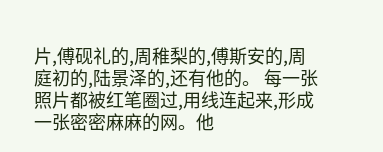片,傅砚礼的,周稚梨的,傅斯安的,周庭初的,陆景泽的,还有他的。 每一张照片都被红笔圈过,用线连起来,形成一张密密麻麻的网。他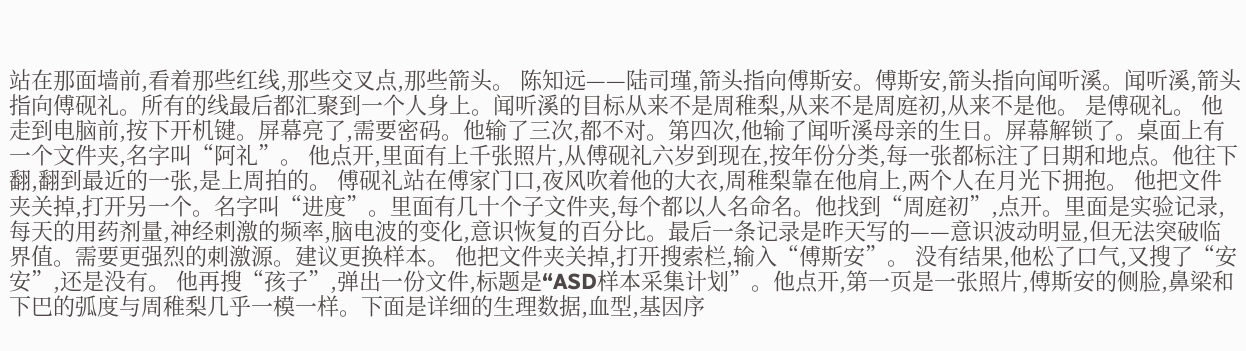站在那面墙前,看着那些红线,那些交叉点,那些箭头。 陈知远——陆司瑾,箭头指向傅斯安。傅斯安,箭头指向闻听溪。闻听溪,箭头指向傅砚礼。所有的线最后都汇聚到一个人身上。闻听溪的目标从来不是周稚梨,从来不是周庭初,从来不是他。 是傅砚礼。 他走到电脑前,按下开机键。屏幕亮了,需要密码。他输了三次,都不对。第四次,他输了闻听溪母亲的生日。屏幕解锁了。桌面上有一个文件夹,名字叫“阿礼”。 他点开,里面有上千张照片,从傅砚礼六岁到现在,按年份分类,每一张都标注了日期和地点。他往下翻,翻到最近的一张,是上周拍的。 傅砚礼站在傅家门口,夜风吹着他的大衣,周稚梨靠在他肩上,两个人在月光下拥抱。 他把文件夹关掉,打开另一个。名字叫“进度”。里面有几十个子文件夹,每个都以人名命名。他找到“周庭初”,点开。里面是实验记录,每天的用药剂量,神经刺激的频率,脑电波的变化,意识恢复的百分比。最后一条记录是昨天写的——意识波动明显,但无法突破临界值。需要更强烈的刺激源。建议更换样本。 他把文件夹关掉,打开搜索栏,输入“傅斯安”。 没有结果,他松了口气,又搜了“安安”,还是没有。 他再搜“孩子”,弹出一份文件,标题是“ASD样本采集计划”。他点开,第一页是一张照片,傅斯安的侧脸,鼻梁和下巴的弧度与周稚梨几乎一模一样。下面是详细的生理数据,血型,基因序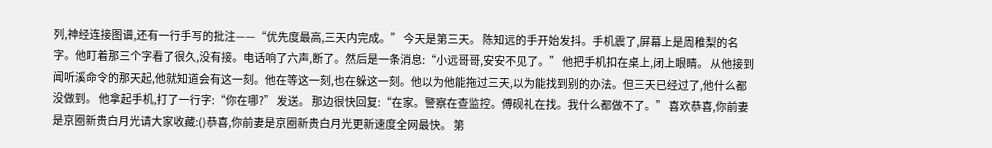列,神经连接图谱,还有一行手写的批注——“优先度最高,三天内完成。” 今天是第三天。 陈知远的手开始发抖。手机震了,屏幕上是周稚梨的名字。他盯着那三个字看了很久,没有接。电话响了六声,断了。然后是一条消息:“小远哥哥,安安不见了。” 他把手机扣在桌上,闭上眼睛。 从他接到闻听溪命令的那天起,他就知道会有这一刻。他在等这一刻,也在躲这一刻。他以为他能拖过三天,以为能找到别的办法。但三天已经过了,他什么都没做到。 他拿起手机,打了一行字:“你在哪?” 发送。 那边很快回复:“在家。警察在查监控。傅砚礼在找。我什么都做不了。” 喜欢恭喜,你前妻是京圈新贵白月光请大家收藏:()恭喜,你前妻是京圈新贵白月光更新速度全网最快。 第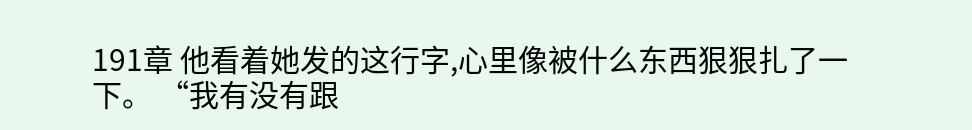191章 他看着她发的这行字,心里像被什么东西狠狠扎了一下。 “我有没有跟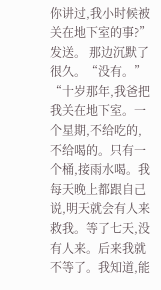你讲过,我小时候被关在地下室的事?”发送。 那边沉默了很久。“没有。” “十岁那年,我爸把我关在地下室。一个星期,不给吃的,不给喝的。只有一个桶,接雨水喝。我每天晚上都跟自己说,明天就会有人来救我。等了七天,没有人来。后来我就不等了。我知道,能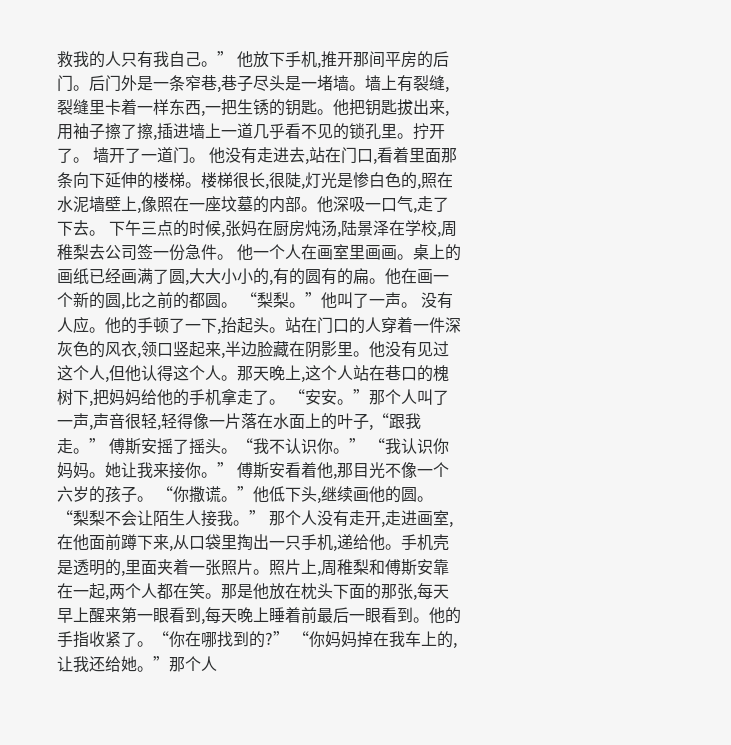救我的人只有我自己。” 他放下手机,推开那间平房的后门。后门外是一条窄巷,巷子尽头是一堵墙。墙上有裂缝,裂缝里卡着一样东西,一把生锈的钥匙。他把钥匙拔出来,用袖子擦了擦,插进墙上一道几乎看不见的锁孔里。拧开了。 墙开了一道门。 他没有走进去,站在门口,看着里面那条向下延伸的楼梯。楼梯很长,很陡,灯光是惨白色的,照在水泥墙壁上,像照在一座坟墓的内部。他深吸一口气,走了下去。 下午三点的时候,张妈在厨房炖汤,陆景泽在学校,周稚梨去公司签一份急件。 他一个人在画室里画画。桌上的画纸已经画满了圆,大大小小的,有的圆有的扁。他在画一个新的圆,比之前的都圆。 “梨梨。”他叫了一声。 没有人应。他的手顿了一下,抬起头。站在门口的人穿着一件深灰色的风衣,领口竖起来,半边脸藏在阴影里。他没有见过这个人,但他认得这个人。那天晚上,这个人站在巷口的槐树下,把妈妈给他的手机拿走了。 “安安。”那个人叫了一声,声音很轻,轻得像一片落在水面上的叶子,“跟我走。” 傅斯安摇了摇头。“我不认识你。” “我认识你妈妈。她让我来接你。” 傅斯安看着他,那目光不像一个六岁的孩子。 “你撒谎。”他低下头,继续画他的圆。“梨梨不会让陌生人接我。” 那个人没有走开,走进画室,在他面前蹲下来,从口袋里掏出一只手机,递给他。手机壳是透明的,里面夹着一张照片。照片上,周稚梨和傅斯安靠在一起,两个人都在笑。那是他放在枕头下面的那张,每天早上醒来第一眼看到,每天晚上睡着前最后一眼看到。他的手指收紧了。“你在哪找到的?” “你妈妈掉在我车上的,让我还给她。”那个人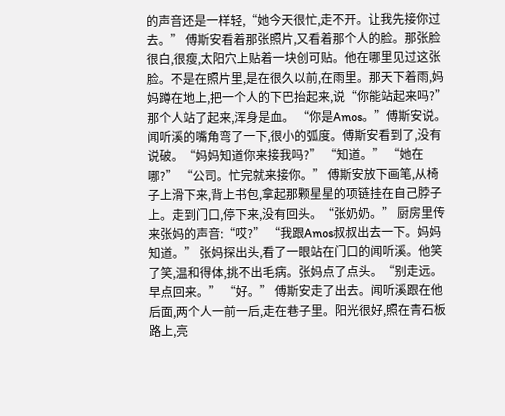的声音还是一样轻,“她今天很忙,走不开。让我先接你过去。” 傅斯安看着那张照片,又看着那个人的脸。那张脸很白,很瘦,太阳穴上贴着一块创可贴。他在哪里见过这张脸。不是在照片里,是在很久以前,在雨里。那天下着雨,妈妈蹲在地上,把一个人的下巴抬起来,说“你能站起来吗?”那个人站了起来,浑身是血。 “你是Amos。”傅斯安说。闻听溪的嘴角弯了一下,很小的弧度。傅斯安看到了,没有说破。“妈妈知道你来接我吗?” “知道。” “她在哪?” “公司。忙完就来接你。” 傅斯安放下画笔,从椅子上滑下来,背上书包,拿起那颗星星的项链挂在自己脖子上。走到门口,停下来,没有回头。“张奶奶。” 厨房里传来张妈的声音:“哎?” “我跟Amos叔叔出去一下。妈妈知道。” 张妈探出头,看了一眼站在门口的闻听溪。他笑了笑,温和得体,挑不出毛病。张妈点了点头。“别走远。早点回来。” “好。” 傅斯安走了出去。闻听溪跟在他后面,两个人一前一后,走在巷子里。阳光很好,照在青石板路上,亮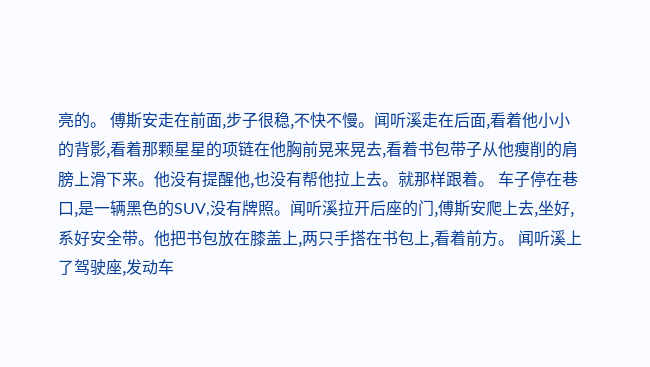亮的。 傅斯安走在前面,步子很稳,不快不慢。闻听溪走在后面,看着他小小的背影,看着那颗星星的项链在他胸前晃来晃去,看着书包带子从他瘦削的肩膀上滑下来。他没有提醒他,也没有帮他拉上去。就那样跟着。 车子停在巷口,是一辆黑色的SUV,没有牌照。闻听溪拉开后座的门,傅斯安爬上去,坐好,系好安全带。他把书包放在膝盖上,两只手搭在书包上,看着前方。 闻听溪上了驾驶座,发动车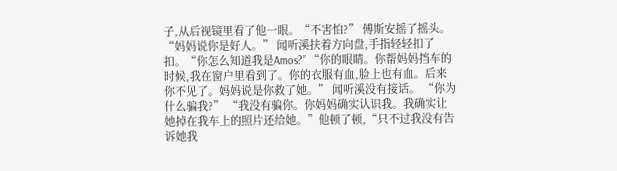子,从后视镜里看了他一眼。“不害怕?” 傅斯安摇了摇头。“妈妈说你是好人。” 闻听溪扶着方向盘,手指轻轻扣了扣。“你怎么知道我是Amos?” “你的眼睛。你帮妈妈挡车的时候,我在窗户里看到了。你的衣服有血,脸上也有血。后来你不见了。妈妈说是你救了她。” 闻听溪没有接话。 “你为什么骗我?” “我没有骗你。你妈妈确实认识我。我确实让她掉在我车上的照片还给她。”他顿了顿,“只不过我没有告诉她我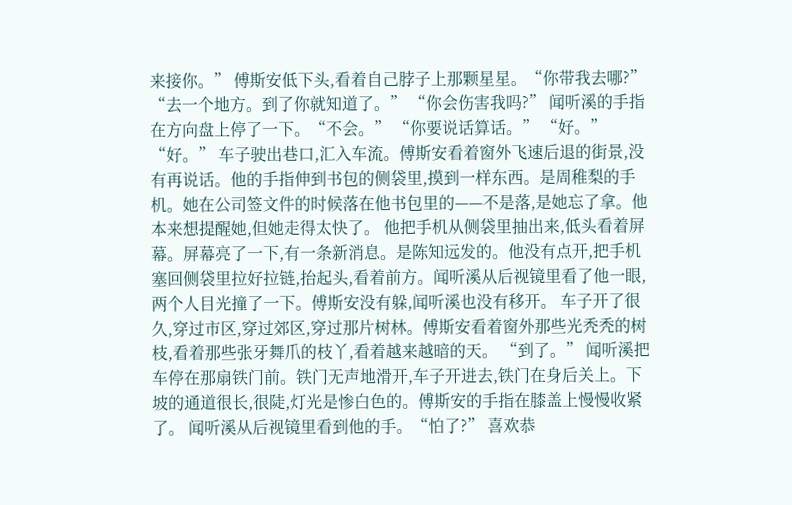来接你。” 傅斯安低下头,看着自己脖子上那颗星星。“你带我去哪?” “去一个地方。到了你就知道了。” “你会伤害我吗?” 闻听溪的手指在方向盘上停了一下。“不会。” “你要说话算话。” “好。” “好。” 车子驶出巷口,汇入车流。傅斯安看着窗外飞速后退的街景,没有再说话。他的手指伸到书包的侧袋里,摸到一样东西。是周稚梨的手机。她在公司签文件的时候落在他书包里的——不是落,是她忘了拿。他本来想提醒她,但她走得太快了。 他把手机从侧袋里抽出来,低头看着屏幕。屏幕亮了一下,有一条新消息。是陈知远发的。他没有点开,把手机塞回侧袋里拉好拉链,抬起头,看着前方。闻听溪从后视镜里看了他一眼,两个人目光撞了一下。傅斯安没有躲,闻听溪也没有移开。 车子开了很久,穿过市区,穿过郊区,穿过那片树林。傅斯安看着窗外那些光秃秃的树枝,看着那些张牙舞爪的枝丫,看着越来越暗的天。 “到了。” 闻听溪把车停在那扇铁门前。铁门无声地滑开,车子开进去,铁门在身后关上。下坡的通道很长,很陡,灯光是惨白色的。傅斯安的手指在膝盖上慢慢收紧了。 闻听溪从后视镜里看到他的手。“怕了?” 喜欢恭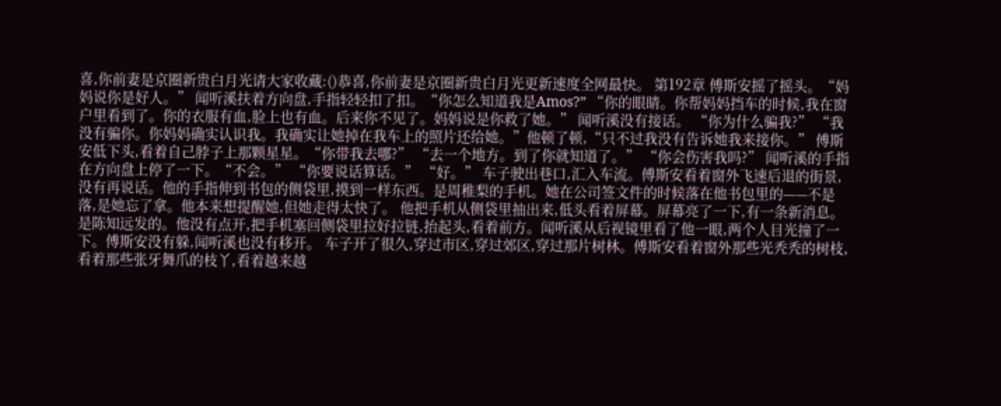喜,你前妻是京圈新贵白月光请大家收藏:()恭喜,你前妻是京圈新贵白月光更新速度全网最快。 第192章 傅斯安摇了摇头。“妈妈说你是好人。” 闻听溪扶着方向盘,手指轻轻扣了扣。“你怎么知道我是Amos?” “你的眼睛。你帮妈妈挡车的时候,我在窗户里看到了。你的衣服有血,脸上也有血。后来你不见了。妈妈说是你救了她。” 闻听溪没有接话。 “你为什么骗我?” “我没有骗你。你妈妈确实认识我。我确实让她掉在我车上的照片还给她。”他顿了顿,“只不过我没有告诉她我来接你。” 傅斯安低下头,看着自己脖子上那颗星星。“你带我去哪?” “去一个地方。到了你就知道了。” “你会伤害我吗?” 闻听溪的手指在方向盘上停了一下。“不会。” “你要说话算话。” “好。” 车子驶出巷口,汇入车流。傅斯安看着窗外飞速后退的街景,没有再说话。他的手指伸到书包的侧袋里,摸到一样东西。是周稚梨的手机。她在公司签文件的时候落在他书包里的——不是落,是她忘了拿。他本来想提醒她,但她走得太快了。 他把手机从侧袋里抽出来,低头看着屏幕。屏幕亮了一下,有一条新消息。是陈知远发的。他没有点开,把手机塞回侧袋里拉好拉链,抬起头,看着前方。闻听溪从后视镜里看了他一眼,两个人目光撞了一下。傅斯安没有躲,闻听溪也没有移开。 车子开了很久,穿过市区,穿过郊区,穿过那片树林。傅斯安看着窗外那些光秃秃的树枝,看着那些张牙舞爪的枝丫,看着越来越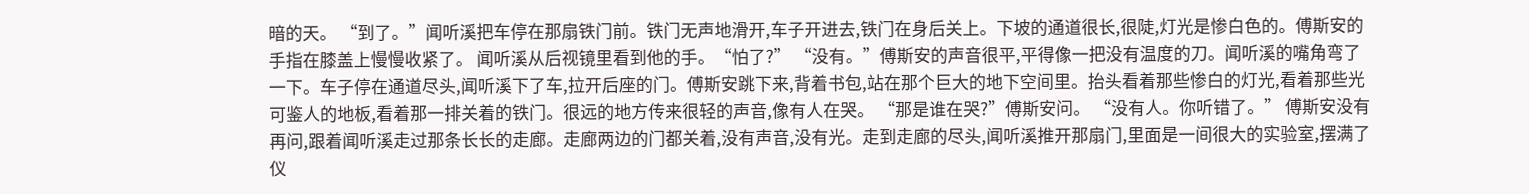暗的天。 “到了。”闻听溪把车停在那扇铁门前。铁门无声地滑开,车子开进去,铁门在身后关上。下坡的通道很长,很陡,灯光是惨白色的。傅斯安的手指在膝盖上慢慢收紧了。 闻听溪从后视镜里看到他的手。“怕了?” “没有。”傅斯安的声音很平,平得像一把没有温度的刀。闻听溪的嘴角弯了一下。车子停在通道尽头,闻听溪下了车,拉开后座的门。傅斯安跳下来,背着书包,站在那个巨大的地下空间里。抬头看着那些惨白的灯光,看着那些光可鉴人的地板,看着那一排关着的铁门。很远的地方传来很轻的声音,像有人在哭。 “那是谁在哭?”傅斯安问。 “没有人。你听错了。” 傅斯安没有再问,跟着闻听溪走过那条长长的走廊。走廊两边的门都关着,没有声音,没有光。走到走廊的尽头,闻听溪推开那扇门,里面是一间很大的实验室,摆满了仪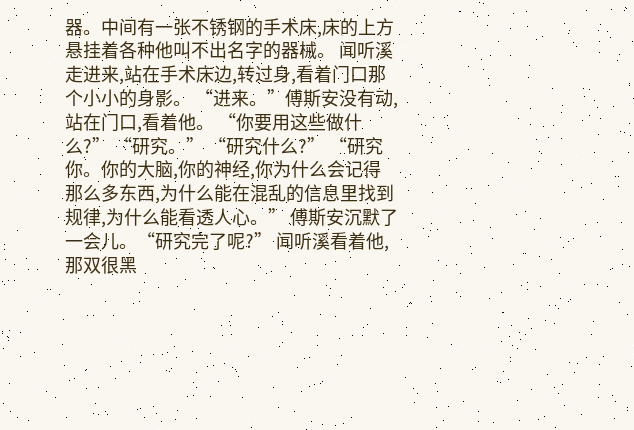器。中间有一张不锈钢的手术床,床的上方悬挂着各种他叫不出名字的器械。 闻听溪走进来,站在手术床边,转过身,看着门口那个小小的身影。 “进来。”傅斯安没有动,站在门口,看着他。 “你要用这些做什么?” “研究。” “研究什么?” “研究你。你的大脑,你的神经,你为什么会记得那么多东西,为什么能在混乱的信息里找到规律,为什么能看透人心。” 傅斯安沉默了一会儿。“研究完了呢?” 闻听溪看着他,那双很黑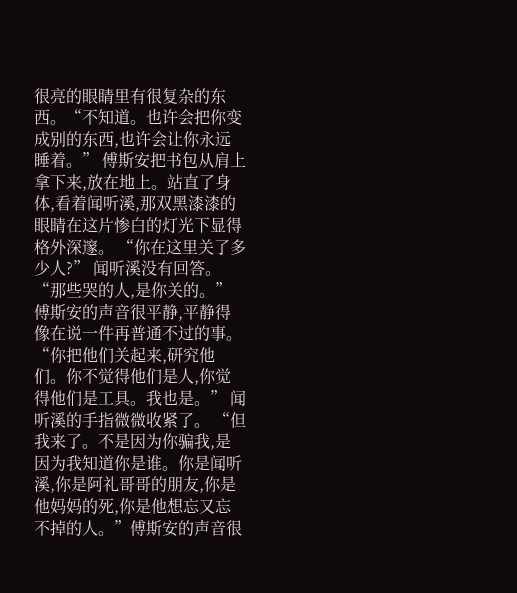很亮的眼睛里有很复杂的东西。“不知道。也许会把你变成别的东西,也许会让你永远睡着。” 傅斯安把书包从肩上拿下来,放在地上。站直了身体,看着闻听溪,那双黑漆漆的眼睛在这片惨白的灯光下显得格外深邃。 “你在这里关了多少人?” 闻听溪没有回答。 “那些哭的人,是你关的。”傅斯安的声音很平静,平静得像在说一件再普通不过的事。“你把他们关起来,研究他们。你不觉得他们是人,你觉得他们是工具。我也是。” 闻听溪的手指微微收紧了。 “但我来了。不是因为你骗我,是因为我知道你是谁。你是闻听溪,你是阿礼哥哥的朋友,你是他妈妈的死,你是他想忘又忘不掉的人。”傅斯安的声音很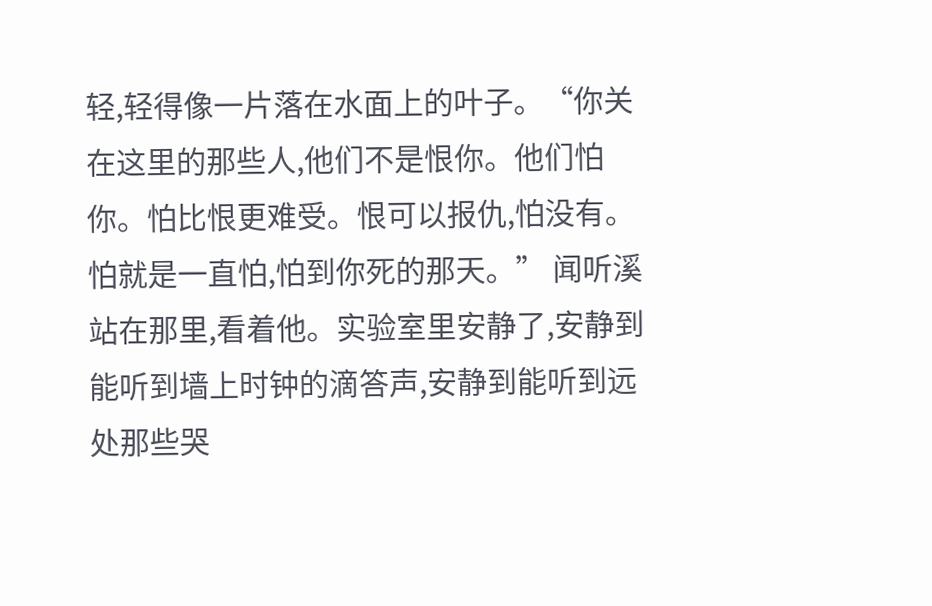轻,轻得像一片落在水面上的叶子。“你关在这里的那些人,他们不是恨你。他们怕你。怕比恨更难受。恨可以报仇,怕没有。怕就是一直怕,怕到你死的那天。” 闻听溪站在那里,看着他。实验室里安静了,安静到能听到墙上时钟的滴答声,安静到能听到远处那些哭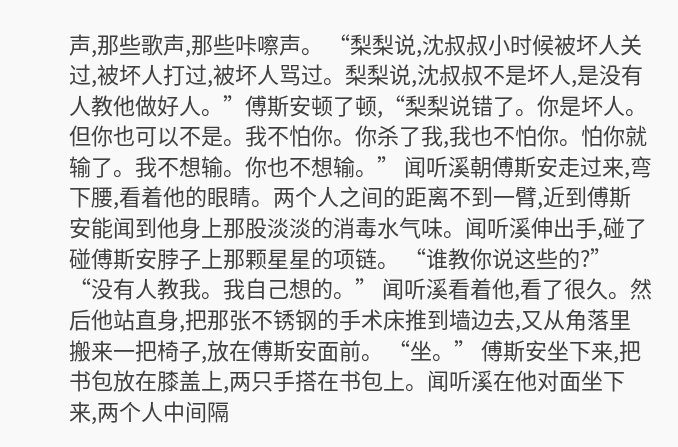声,那些歌声,那些咔嚓声。 “梨梨说,沈叔叔小时候被坏人关过,被坏人打过,被坏人骂过。梨梨说,沈叔叔不是坏人,是没有人教他做好人。”傅斯安顿了顿,“梨梨说错了。你是坏人。但你也可以不是。我不怕你。你杀了我,我也不怕你。怕你就输了。我不想输。你也不想输。” 闻听溪朝傅斯安走过来,弯下腰,看着他的眼睛。两个人之间的距离不到一臂,近到傅斯安能闻到他身上那股淡淡的消毒水气味。闻听溪伸出手,碰了碰傅斯安脖子上那颗星星的项链。 “谁教你说这些的?” “没有人教我。我自己想的。” 闻听溪看着他,看了很久。然后他站直身,把那张不锈钢的手术床推到墙边去,又从角落里搬来一把椅子,放在傅斯安面前。 “坐。” 傅斯安坐下来,把书包放在膝盖上,两只手搭在书包上。闻听溪在他对面坐下来,两个人中间隔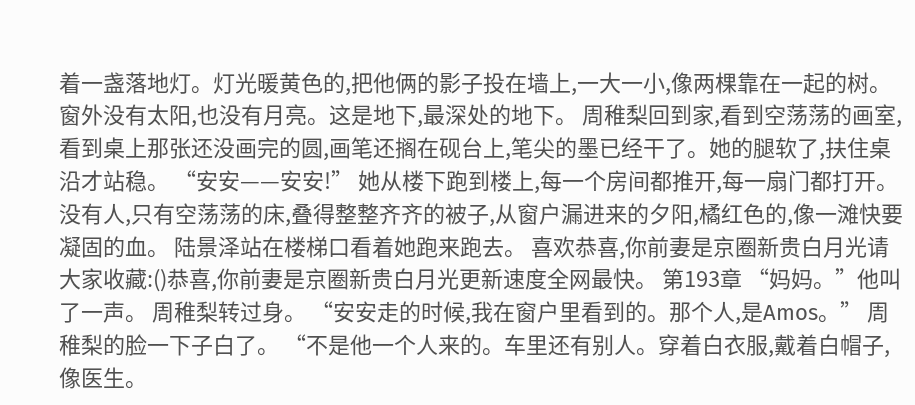着一盏落地灯。灯光暖黄色的,把他俩的影子投在墙上,一大一小,像两棵靠在一起的树。 窗外没有太阳,也没有月亮。这是地下,最深处的地下。 周稚梨回到家,看到空荡荡的画室,看到桌上那张还没画完的圆,画笔还搁在砚台上,笔尖的墨已经干了。她的腿软了,扶住桌沿才站稳。 “安安——安安!” 她从楼下跑到楼上,每一个房间都推开,每一扇门都打开。没有人,只有空荡荡的床,叠得整整齐齐的被子,从窗户漏进来的夕阳,橘红色的,像一滩快要凝固的血。 陆景泽站在楼梯口看着她跑来跑去。 喜欢恭喜,你前妻是京圈新贵白月光请大家收藏:()恭喜,你前妻是京圈新贵白月光更新速度全网最快。 第193章 “妈妈。”他叫了一声。 周稚梨转过身。 “安安走的时候,我在窗户里看到的。那个人,是Amos。” 周稚梨的脸一下子白了。 “不是他一个人来的。车里还有别人。穿着白衣服,戴着白帽子,像医生。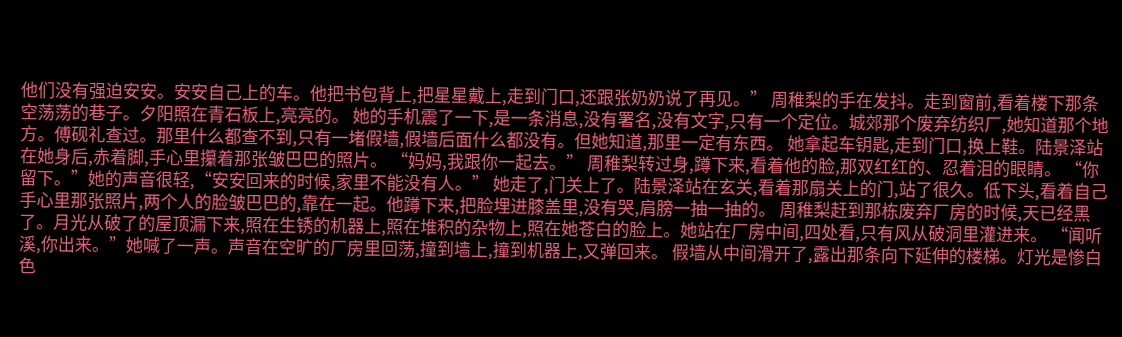他们没有强迫安安。安安自己上的车。他把书包背上,把星星戴上,走到门口,还跟张奶奶说了再见。” 周稚梨的手在发抖。走到窗前,看着楼下那条空荡荡的巷子。夕阳照在青石板上,亮亮的。 她的手机震了一下,是一条消息,没有署名,没有文字,只有一个定位。城郊那个废弃纺织厂,她知道那个地方。傅砚礼查过。那里什么都查不到,只有一堵假墙,假墙后面什么都没有。但她知道,那里一定有东西。 她拿起车钥匙,走到门口,换上鞋。陆景泽站在她身后,赤着脚,手心里攥着那张皱巴巴的照片。 “妈妈,我跟你一起去。” 周稚梨转过身,蹲下来,看着他的脸,那双红红的、忍着泪的眼睛。 “你留下。”她的声音很轻,“安安回来的时候,家里不能没有人。” 她走了,门关上了。陆景泽站在玄关,看着那扇关上的门,站了很久。低下头,看着自己手心里那张照片,两个人的脸皱巴巴的,靠在一起。他蹲下来,把脸埋进膝盖里,没有哭,肩膀一抽一抽的。 周稚梨赶到那栋废弃厂房的时候,天已经黑了。月光从破了的屋顶漏下来,照在生锈的机器上,照在堆积的杂物上,照在她苍白的脸上。她站在厂房中间,四处看,只有风从破洞里灌进来。 “闻听溪,你出来。”她喊了一声。声音在空旷的厂房里回荡,撞到墙上,撞到机器上,又弹回来。 假墙从中间滑开了,露出那条向下延伸的楼梯。灯光是惨白色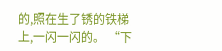的,照在生了锈的铁梯上,一闪一闪的。 “下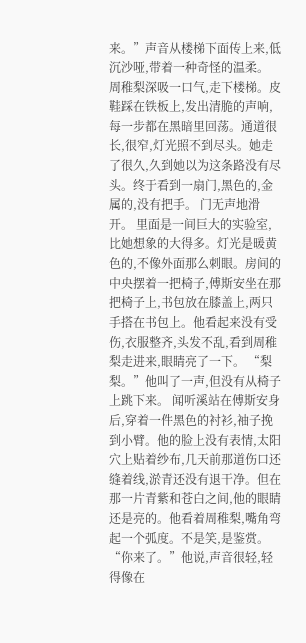来。”声音从楼梯下面传上来,低沉沙哑,带着一种奇怪的温柔。 周稚梨深吸一口气,走下楼梯。皮鞋踩在铁板上,发出清脆的声响,每一步都在黑暗里回荡。通道很长,很窄,灯光照不到尽头。她走了很久,久到她以为这条路没有尽头。终于看到一扇门,黑色的,金属的,没有把手。 门无声地滑开。 里面是一间巨大的实验室,比她想象的大得多。灯光是暖黄色的,不像外面那么刺眼。房间的中央摆着一把椅子,傅斯安坐在那把椅子上,书包放在膝盖上,两只手搭在书包上。他看起来没有受伤,衣服整齐,头发不乱,看到周稚梨走进来,眼睛亮了一下。 “梨梨。”他叫了一声,但没有从椅子上跳下来。 闻听溪站在傅斯安身后,穿着一件黑色的衬衫,袖子挽到小臂。他的脸上没有表情,太阳穴上贴着纱布,几天前那道伤口还缝着线,淤青还没有退干净。但在那一片青紫和苍白之间,他的眼睛还是亮的。他看着周稚梨,嘴角弯起一个弧度。不是笑,是鉴赏。 “你来了。”他说,声音很轻,轻得像在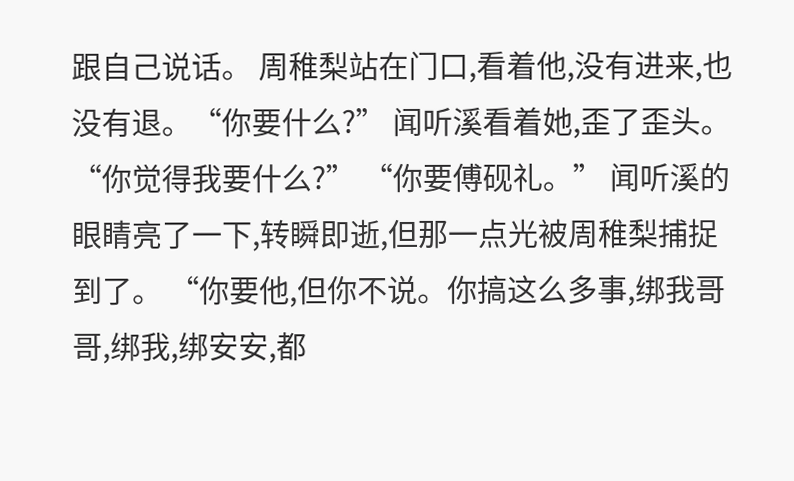跟自己说话。 周稚梨站在门口,看着他,没有进来,也没有退。“你要什么?” 闻听溪看着她,歪了歪头。“你觉得我要什么?” “你要傅砚礼。” 闻听溪的眼睛亮了一下,转瞬即逝,但那一点光被周稚梨捕捉到了。 “你要他,但你不说。你搞这么多事,绑我哥哥,绑我,绑安安,都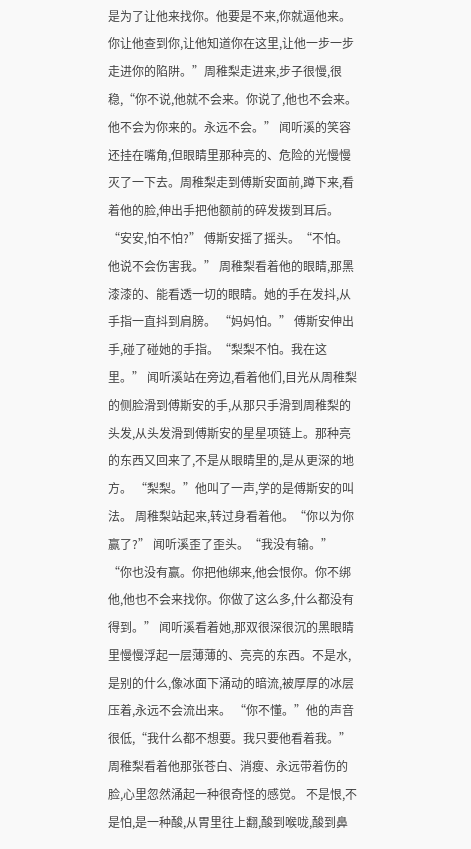是为了让他来找你。他要是不来,你就逼他来。你让他查到你,让他知道你在这里,让他一步一步走进你的陷阱。”周稚梨走进来,步子很慢,很稳,“你不说,他就不会来。你说了,他也不会来。他不会为你来的。永远不会。” 闻听溪的笑容还挂在嘴角,但眼睛里那种亮的、危险的光慢慢灭了一下去。周稚梨走到傅斯安面前,蹲下来,看着他的脸,伸出手把他额前的碎发拨到耳后。 “安安,怕不怕?” 傅斯安摇了摇头。“不怕。他说不会伤害我。” 周稚梨看着他的眼睛,那黑漆漆的、能看透一切的眼睛。她的手在发抖,从手指一直抖到肩膀。 “妈妈怕。” 傅斯安伸出手,碰了碰她的手指。“梨梨不怕。我在这里。” 闻听溪站在旁边,看着他们,目光从周稚梨的侧脸滑到傅斯安的手,从那只手滑到周稚梨的头发,从头发滑到傅斯安的星星项链上。那种亮的东西又回来了,不是从眼睛里的,是从更深的地方。 “梨梨。”他叫了一声,学的是傅斯安的叫法。 周稚梨站起来,转过身看着他。“你以为你赢了?” 闻听溪歪了歪头。“我没有输。” “你也没有赢。你把他绑来,他会恨你。你不绑他,他也不会来找你。你做了这么多,什么都没有得到。” 闻听溪看着她,那双很深很沉的黑眼睛里慢慢浮起一层薄薄的、亮亮的东西。不是水,是别的什么,像冰面下涌动的暗流,被厚厚的冰层压着,永远不会流出来。 “你不懂。”他的声音很低,“我什么都不想要。我只要他看着我。” 周稚梨看着他那张苍白、消瘦、永远带着伤的脸,心里忽然涌起一种很奇怪的感觉。 不是恨,不是怕,是一种酸,从胃里往上翻,酸到喉咙,酸到鼻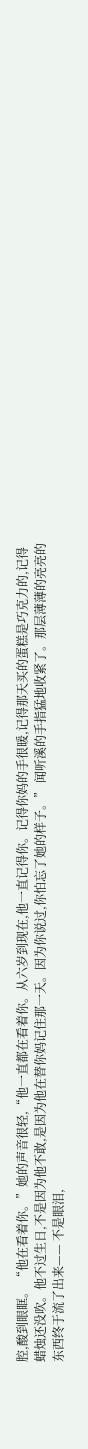腔,酸到眼眶。 “他在看着你。”她的声音很轻,“他一直都在看着你。从六岁到现在,他一直记得你。记得你妈的手很暖,记得那天买的蛋糕是巧克力的,记得蜡烛还没吹。他不过生日,不是因为他不敢,是因为他在替你妈记住那一天。因为你说过,你怕忘了她的样子。” 闻听溪的手指猛地收紧了。那层薄薄的亮亮的东西终于流了出来—— 不是眼泪,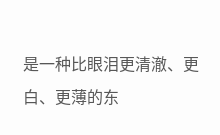是一种比眼泪更清澈、更白、更薄的东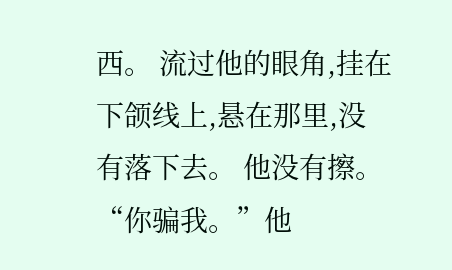西。 流过他的眼角,挂在下颌线上,悬在那里,没有落下去。 他没有擦。 “你骗我。”他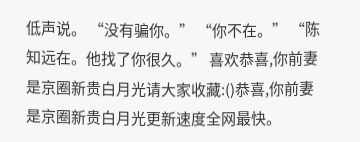低声说。 “没有骗你。” “你不在。” “陈知远在。他找了你很久。” 喜欢恭喜,你前妻是京圈新贵白月光请大家收藏:()恭喜,你前妻是京圈新贵白月光更新速度全网最快。